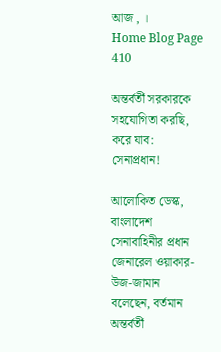আজ , ।
Home Blog Page 410

অন্তর্বর্তী সরকারকে সহযোগিতা করছি, করে যাব: সেনাপ্রধান!

আলোকিত ডেস্ক, বাংলাদেশ সেনাবাহিনীর প্রধান জেনারেল ওয়াকার-উজ-জামান বলেছেন, বর্তমান অন্তর্বর্তী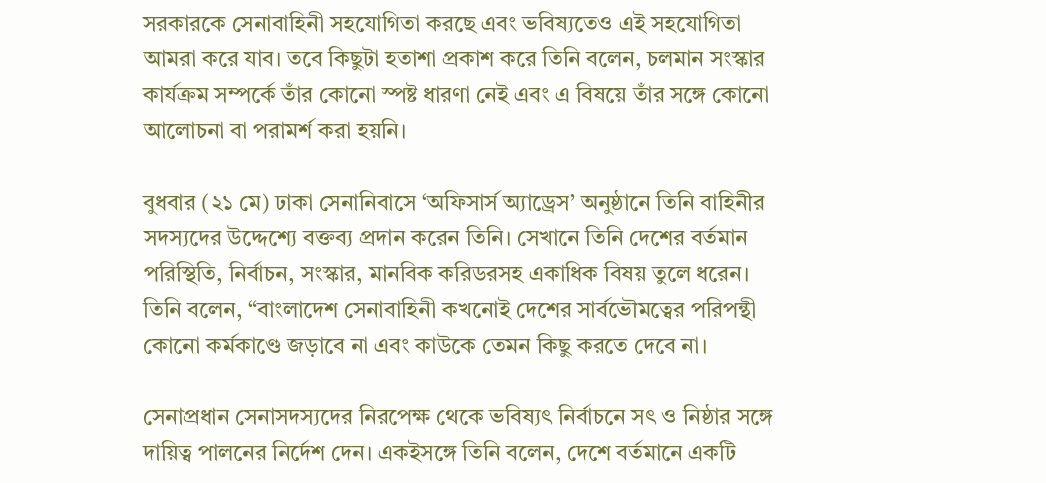সরকারকে সেনাবাহিনী সহযোগিতা করছে এবং ভবিষ্যতেও এই সহযোগিতা আমরা করে যাব। তবে কিছুটা হতাশা প্রকাশ করে তিনি বলেন, চলমান সংস্কার কার্যক্রম সম্পর্কে তাঁর কোনো স্পষ্ট ধারণা নেই এবং এ বিষয়ে তাঁর সঙ্গে কোনো আলোচনা বা পরামর্শ করা হয়নি।

বুধবার (২১ মে) ঢাকা সেনানিবাসে ‘অফিসার্স অ্যাড্রেস’ অনুষ্ঠানে তিনি বাহিনীর সদস্যদের উদ্দেশ্যে বক্তব্য প্রদান করেন তিনি। সেখানে তিনি দেশের বর্তমান পরিস্থিতি, নির্বাচন, সংস্কার, মানবিক করিডরসহ একাধিক বিষয় তুলে ধরেন। তিনি বলেন, “বাংলাদেশ সেনাবাহিনী কখনোই দেশের সার্বভৌমত্বের পরিপন্থী কোনো কর্মকাণ্ডে জড়াবে না এবং কাউকে তেমন কিছু করতে দেবে না।

সেনাপ্রধান সেনাসদস্যদের নিরপেক্ষ থেকে ভবিষ্যৎ নির্বাচনে সৎ ও নিষ্ঠার সঙ্গে দায়িত্ব পালনের নির্দেশ দেন। একইসঙ্গে তিনি বলেন, দেশে বর্তমানে একটি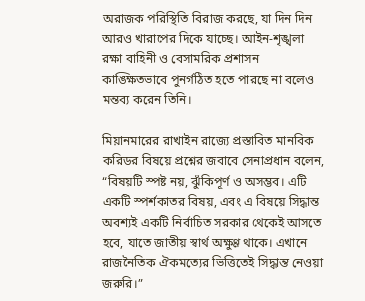অরাজক পরিস্থিতি বিরাজ করছে, যা দিন দিন আরও খারাপের দিকে যাচ্ছে। আইন-শৃঙ্খলা রক্ষা বাহিনী ও বেসামরিক প্রশাসন কাঙ্ক্ষিতভাবে পুনর্গঠিত হতে পারছে না বলেও মন্তব্য করেন তিনি।

মিয়ানমারের রাখাইন রাজ্যে প্রস্তাবিত মানবিক করিডর বিষয়ে প্রশ্নের জবাবে সেনাপ্রধান বলেন, “বিষয়টি স্পষ্ট নয়, ঝুঁকিপূর্ণ ও অসম্ভব। এটি একটি স্পর্শকাতর বিষয়, এবং এ বিষয়ে সিদ্ধান্ত অবশ্যই একটি নির্বাচিত সরকার থেকেই আসতে হবে, যাতে জাতীয় স্বার্থ অক্ষুণ্ণ থাকে। এখানে রাজনৈতিক ঐকমত্যের ভিত্তিতেই সিদ্ধান্ত নেওয়া জরুরি।”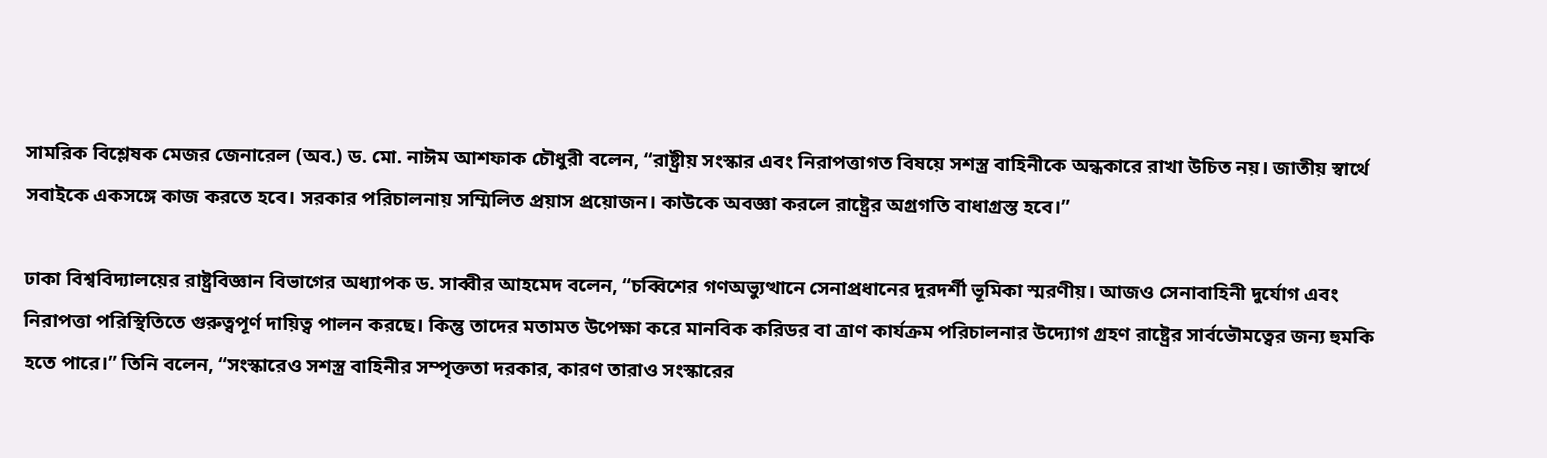সামরিক বিশ্লেষক মেজর জেনারেল (অব.) ড. মো. নাঈম আশফাক চৌধুরী বলেন, “রাষ্ট্রীয় সংস্কার এবং নিরাপত্তাগত বিষয়ে সশস্ত্র বাহিনীকে অন্ধকারে রাখা উচিত নয়। জাতীয় স্বার্থে সবাইকে একসঙ্গে কাজ করতে হবে। সরকার পরিচালনায় সম্মিলিত প্রয়াস প্রয়োজন। কাউকে অবজ্ঞা করলে রাষ্ট্রের অগ্রগতি বাধাগ্রস্ত হবে।”

ঢাকা বিশ্ববিদ্যালয়ের রাষ্ট্রবিজ্ঞান বিভাগের অধ্যাপক ড. সাব্বীর আহমেদ বলেন, “চব্বিশের গণঅভ্যুত্থানে সেনাপ্রধানের দূরদর্শী ভূমিকা স্মরণীয়। আজও সেনাবাহিনী দুর্যোগ এবং নিরাপত্তা পরিস্থিতিতে গুরুত্বপূর্ণ দায়িত্ব পালন করছে। কিন্তু তাদের মতামত উপেক্ষা করে মানবিক করিডর বা ত্রাণ কার্যক্রম পরিচালনার উদ্যোগ গ্রহণ রাষ্ট্রের সার্বভৌমত্বের জন্য হুমকি হতে পারে।” তিনি বলেন, “সংস্কারেও সশস্ত্র বাহিনীর সম্পৃক্ততা দরকার, কারণ তারাও সংস্কারের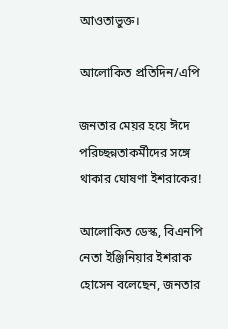আওতাভুক্ত।

আলোকিত প্রতিদিন/এপি

জনতার মেয়র হয়ে ঈদে পরিচ্ছন্নতাকর্মীদের সঙ্গে থাকার ঘোষণা ইশরাকের!

আলোকিত ডেস্ক, বিএনপি নেতা ইঞ্জিনিয়ার ইশরাক হোসেন বলেছেন, জনতার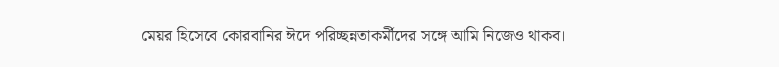মেয়র হিসেবে কোরবানির ঈদে পরিচ্ছন্নতাকর্মীদের সঙ্গে আমি নিজেও থাকব।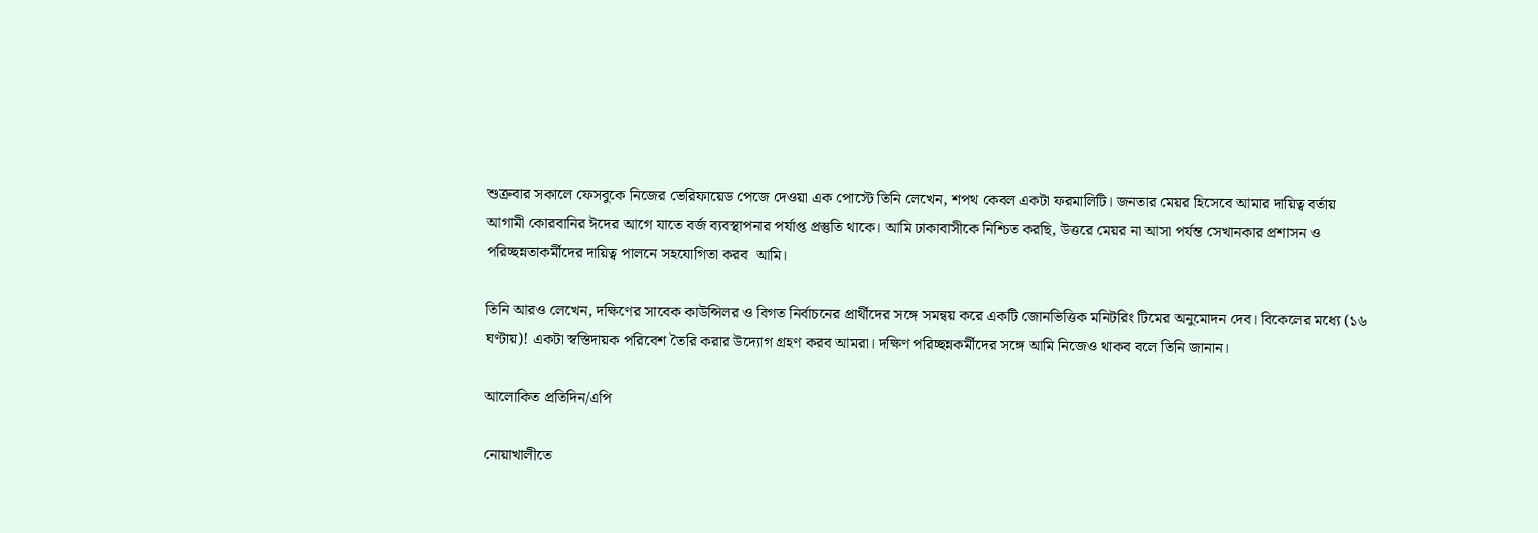শুক্রবার সকালে ফেসবুকে নিজের ভেরিফায়েড পেজে দেওয়া এক পোস্টে তিনি লেখেন, শপথ কেবল একটা ফরমালিটি। জনতার মেয়র হিসেবে আমার দায়িত্ব বর্তায় আগামী কোরবানির ঈদের আগে যাতে বর্জ ব্যবস্থাপনার পর্যাপ্ত প্রস্তুতি থাকে। আমি ঢাকাবাসীকে নিশ্চিত করছি, উত্তরে মেয়র না আসা পর্যন্ত সেখানকার প্রশাসন ও পরিচ্ছন্নতাকর্মীদের দায়িত্ব পালনে সহযোগিতা করব  আমি।

তিনি আরও লেখেন, দক্ষিণের সাবেক কাউন্সিলর ও বিগত নির্বাচনের প্রার্থীদের সঙ্গে সমন্বয় করে একটি জোনভিত্তিক মনিটরিং টিমের অনুমোদন দেব। বিকেলের মধ্যে (১৬ ঘণ্টায়)! একটা স্বস্তিদায়ক পরিবেশ তৈরি করার উদ্যোগ গ্রহণ করব আমরা। দক্ষিণ পরিচ্ছন্নকর্মীদের সঙ্গে আমি নিজেও থাকব বলে তিনি জানান।

আলোকিত প্রতিদিন/এপি

নোয়াখালীতে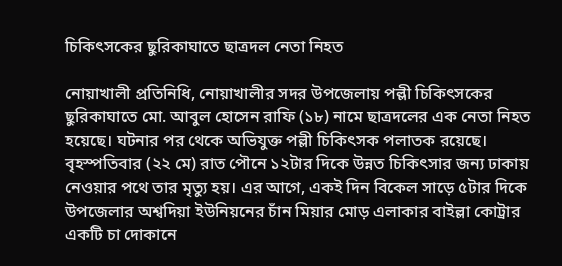চিকিৎসকের ছুরিকাঘাতে ছাত্রদল নেতা নিহত

নোয়াখালী প্রতিনিধি, নোয়াখালীর সদর উপজেলায় পল্লী চিকিৎসকের ছুরিকাঘাতে মো. আবুল হোসেন রাফি (১৮) নামে ছাত্রদলের এক নেতা নিহত হয়েছে। ঘটনার পর থেকে অভিযুক্ত পল্লী চিকিৎসক পলাতক রয়েছে।
বৃহস্পতিবার (২২ মে) রাত পৌনে ১২টার দিকে উন্নত চিকিৎসার জন্য ঢাকায় নেওয়ার পথে তার মৃত্যু হয়। এর আগে, একই দিন বিকেল সাড়ে ৫টার দিকে উপজেলার অশ্বদিয়া ইউনিয়নের চাঁন মিয়ার মোড় এলাকার বাইল্লা কোট্রার একটি চা দোকানে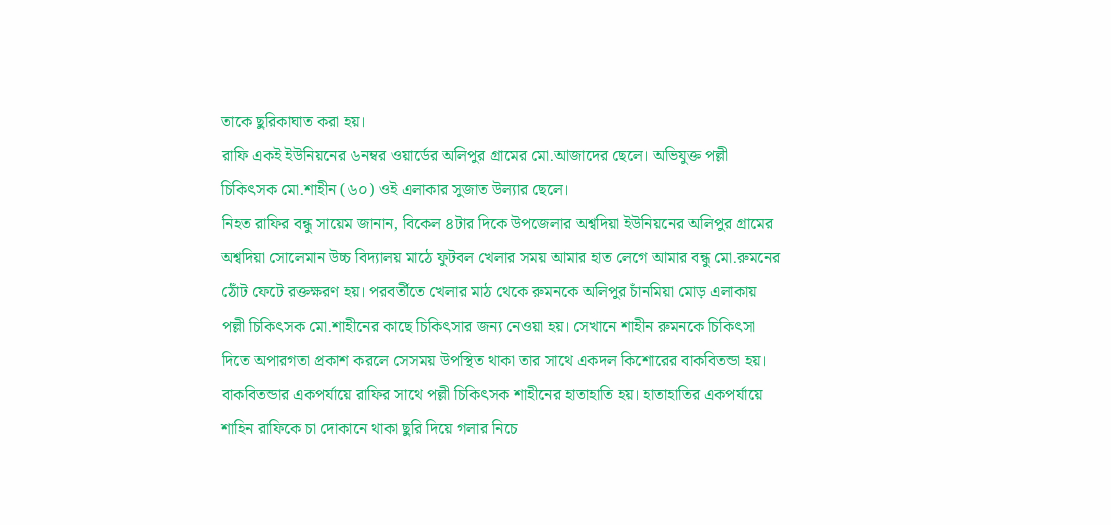তাকে ছুরিকাঘাত করা হয়।
রাফি একই ইউনিয়নের ৬নম্বর ওয়ার্ডের অলিপুর গ্রামের মো.আজাদের ছেলে। অভিযুক্ত পল্লী চিকিৎসক মো.শাহীন (৬০) ওই এলাকার সুজাত উল্যার ছেলে।
নিহত রাফির বন্ধু সায়েম জানান, বিকেল ৪টার দিকে উপজেলার অশ্বদিয়া ইউনিয়নের অলিপুর গ্রামের অশ্বদিয়া সোলেমান উচ্চ বিদ্যালয় মাঠে ফুটবল খেলার সময় আমার হাত লেগে আমার বন্ধু মো.রুমনের ঠোঁট ফেটে রক্তক্ষরণ হয়। পরবর্তীতে খেলার মাঠ থেকে রুমনকে অলিপুর চাঁনমিয়া মোড় এলাকায় পল্লী চিকিৎসক মো.শাহীনের কাছে চিকিৎসার জন্য নেওয়া হয়। সেখানে শাহীন রুমনকে চিকিৎসা দিতে অপারগতা প্রকাশ করলে সেসময় উপস্থিত থাকা তার সাথে একদল কিশোরের বাকবিতন্ডা হয়। বাকবিতন্ডার একপর্যায়ে রাফির সাথে পল্লী চিকিৎসক শাহীনের হাতাহাতি হয়। হাতাহাতির একপর্যায়ে শাহিন রাফিকে চা দোকানে থাকা ছুরি দিয়ে গলার নিচে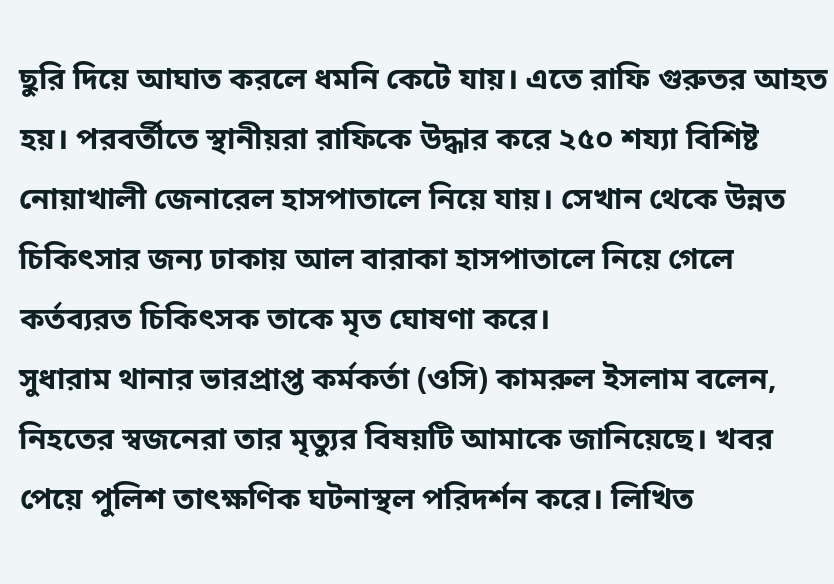ছুরি দিয়ে আঘাত করলে ধমনি কেটে যায়। এতে রাফি গুরুতর আহত হয়। পরবর্তীতে স্থানীয়রা রাফিকে উদ্ধার করে ২৫০ শয্যা বিশিষ্ট নোয়াখালী জেনারেল হাসপাতালে নিয়ে যায়। সেখান থেকে উন্নত চিকিৎসার জন্য ঢাকায় আল বারাকা হাসপাতালে নিয়ে গেলে কর্তব্যরত চিকিৎসক তাকে মৃত ঘোষণা করে।
সুধারাম থানার ভারপ্রাপ্ত কর্মকর্তা (ওসি) কামরুল ইসলাম বলেন, নিহতের স্বজনেরা তার মৃত্যুর বিষয়টি আমাকে জানিয়েছে। খবর পেয়ে পুলিশ তাৎক্ষণিক ঘটনাস্থল পরিদর্শন করে। লিখিত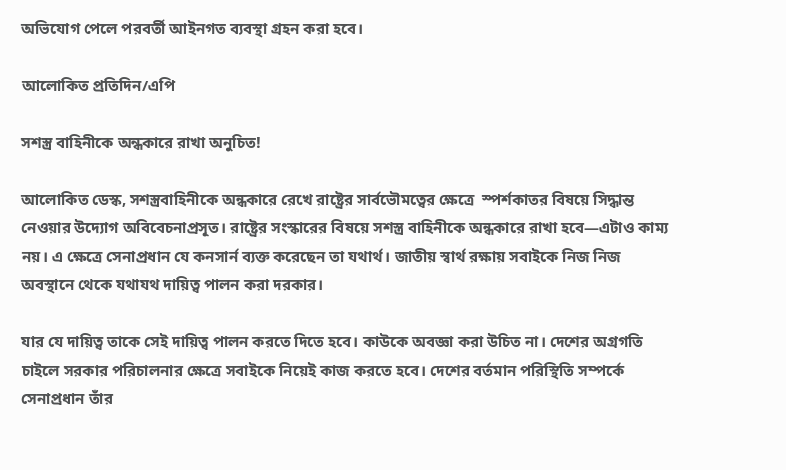অভিযোগ পেলে পরবর্তী আইনগত ব্যবস্থা গ্রহন করা হবে।

আলোকিত প্রতিদিন/এপি

সশস্ত্র বাহিনীকে অন্ধকারে রাখা অনুচিত!

আলোকিত ডেস্ক, সশস্ত্রবাহিনীকে অন্ধকারে রেখে রাষ্ট্রের সার্বভৌমত্বের ক্ষেত্রে  স্পর্শকাতর বিষয়ে সিদ্ধান্ত নেওয়ার উদ্যোগ অবিবেচনাপ্রসূত। রাষ্ট্রের সংস্কারের বিষয়ে সশস্ত্র বাহিনীকে অন্ধকারে রাখা হবে—এটাও কাম্য নয়। এ ক্ষেত্রে সেনাপ্রধান যে কনসার্ন ব্যক্ত করেছেন তা যথার্থ। জাতীয় স্বার্থ রক্ষায় সবাইকে নিজ নিজ অবস্থানে থেকে যথাযথ দায়িত্ব পালন করা দরকার।

যার যে দায়িত্ব তাকে সেই দায়িত্ব পালন করতে দিতে হবে। কাউকে অবজ্ঞা করা উচিত না। দেশের অগ্রগতি চাইলে সরকার পরিচালনার ক্ষেত্রে সবাইকে নিয়েই কাজ করতে হবে। দেশের বর্তমান পরিস্থিতি সম্পর্কে সেনাপ্রধান তাঁর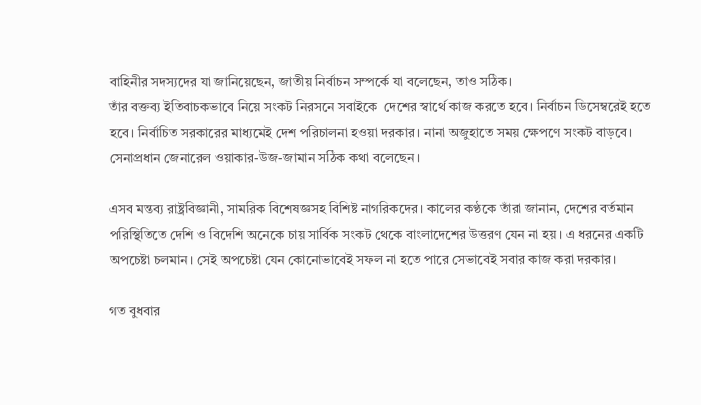বাহিনীর সদস্যদের যা জানিয়েছেন, জাতীয় নির্বাচন সম্পর্কে যা বলেছেন, তাও সঠিক।
তাঁর বক্তব্য ইতিবাচকভাবে নিয়ে সংকট নিরসনে সবাইকে  দেশের স্বার্থে কাজ করতে হবে। নির্বাচন ডিসেম্বরেই হতে হবে। নির্বাচিত সরকারের মাধ্যমেই দেশ পরিচালনা হওয়া দরকার। নানা অজুহাতে সময় ক্ষেপণে সংকট বাড়বে।
সেনাপ্রধান জেনারেল ওয়াকার-উজ-জামান সঠিক কথা বলেছেন।

এসব মন্তব্য রাষ্ট্রবিজ্ঞানী, সামরিক বিশেষজ্ঞসহ বিশিষ্ট নাগরিকদের। কালের কণ্ঠকে তাঁরা জানান, দেশের বর্তমান পরিস্থিতিতে দেশি ও বিদেশি অনেকে চায় সার্বিক সংকট থেকে বাংলাদেশের উত্তরণ যেন না হয়। এ ধরনের একটি অপচেষ্টা চলমান। সেই অপচেষ্টা যেন কোনোভাবেই সফল না হতে পারে সেভাবেই সবার কাজ করা দরকার।

গত বুধবার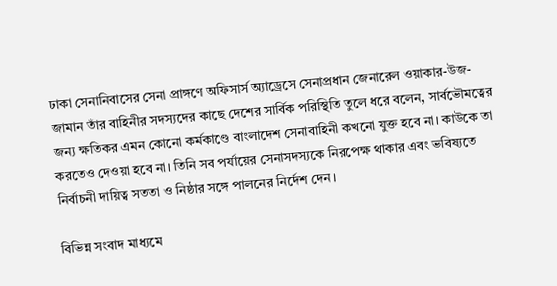ঢাকা সেনানিবাসের সেনা প্রাঙ্গণে অফিসার্স অ্যাড্রেসে সেনাপ্রধান জেনারেল ওয়াকার-উজ-জামান তাঁর বাহিনীর সদস্যদের কাছে দেশের সার্বিক পরিস্থিতি তুলে ধরে বলেন, সার্বভৌমত্বের জন্য ক্ষতিকর এমন কোনো কর্মকাণ্ডে বাংলাদেশ সেনাবাহিনী কখনো যুক্ত হবে না। কাউকে তা করতেও দেওয়া হবে না। তিনি সব পর্যায়ের সেনাসদস্যকে নিরপেক্ষ থাকার এবং ভবিষ্যতে নির্বাচনী দায়িত্ব সততা ও নিষ্ঠার সঙ্গে পালনের নির্দেশ দেন।

বিভিন্ন সংবাদ মাধ্যমে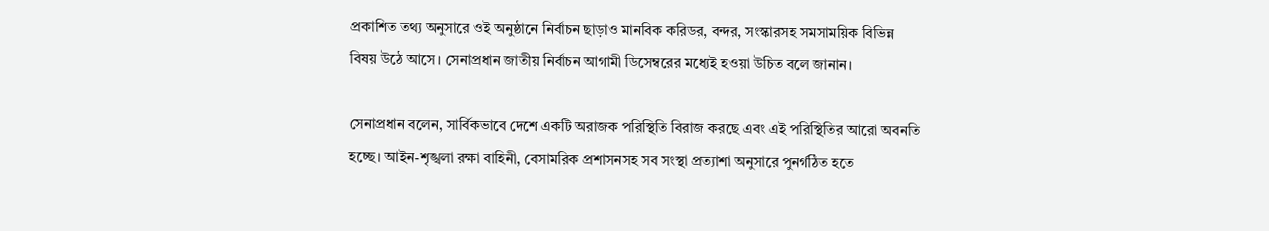প্রকাশিত তথ্য অনুসারে ওই অনুষ্ঠানে নির্বাচন ছাড়াও মানবিক করিডর, বন্দর, সংস্কারসহ সমসাময়িক বিভিন্ন বিষয় উঠে আসে। সেনাপ্রধান জাতীয় নির্বাচন আগামী ডিসেম্বরের মধ্যেই হওয়া উচিত বলে জানান।

সেনাপ্রধান বলেন, সার্বিকভাবে দেশে একটি অরাজক পরিস্থিতি বিরাজ করছে এবং এই পরিস্থিতির আরো অবনতি হচ্ছে। আইন-শৃঙ্খলা রক্ষা বাহিনী, বেসামরিক প্রশাসনসহ সব সংস্থা প্রত্যাশা অনুসারে পুনর্গঠিত হতে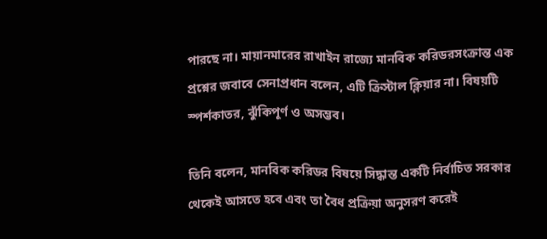পারছে না। মায়ানমারের রাখাইন রাজ্যে মানবিক করিডরসংক্রান্ত এক প্রশ্নের জবাবে সেনাপ্রধান বলেন, এটি ক্রিস্টাল ক্লিয়ার না। বিষয়টি স্পর্শকাতর, ঝুঁকিপূর্ণ ও অসম্ভব।

তিনি বলেন, মানবিক করিডর বিষয়ে সিদ্ধান্ত একটি নির্বাচিত সরকার থেকেই আসতে হবে এবং তা বৈধ প্রক্রিয়া অনুসরণ করেই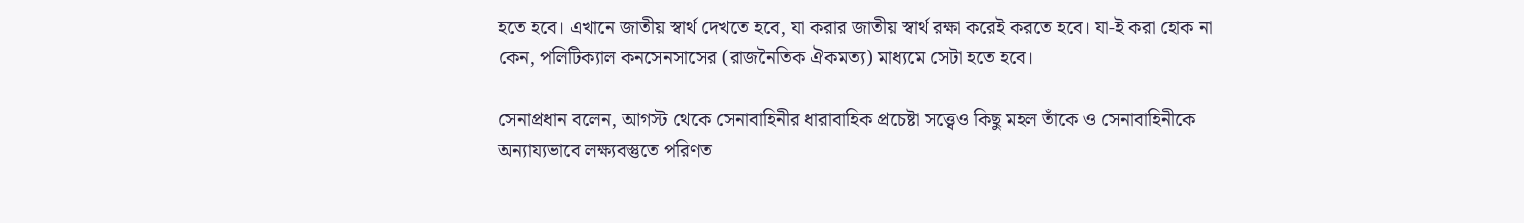হতে হবে। এখানে জাতীয় স্বার্থ দেখতে হবে, যা করার জাতীয় স্বার্থ রক্ষা করেই করতে হবে। যা-ই করা হোক না কেন, পলিটিক্যাল কনসেনসাসের (রাজনৈতিক ঐকমত্য) মাধ্যমে সেটা হতে হবে।

সেনাপ্রধান বলেন, আগস্ট থেকে সেনাবাহিনীর ধারাবাহিক প্রচেষ্টা সত্ত্বেও কিছু মহল তাঁকে ও সেনাবাহিনীকে অন্যায্যভাবে লক্ষ্যবস্তুতে পরিণত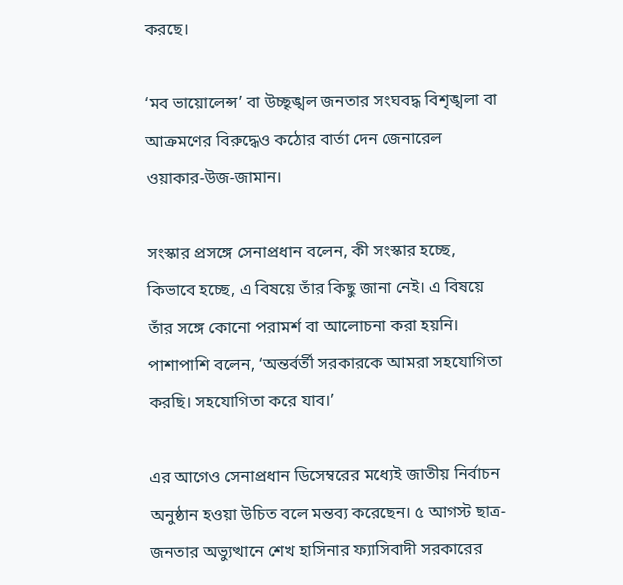করছে।

‘মব ভায়োলেন্স’ বা উচ্ছৃঙ্খল জনতার সংঘবদ্ধ বিশৃঙ্খলা বা আক্রমণের বিরুদ্ধেও কঠোর বার্তা দেন জেনারেল ওয়াকার-উজ-জামান।

সংস্কার প্রসঙ্গে সেনাপ্রধান বলেন, কী সংস্কার হচ্ছে, কিভাবে হচ্ছে, এ বিষয়ে তাঁর কিছু জানা নেই। এ বিষয়ে তাঁর সঙ্গে কোনো পরামর্শ বা আলোচনা করা হয়নি। পাশাপাশি বলেন, ‘অন্তর্বর্তী সরকারকে আমরা সহযোগিতা করছি। সহযোগিতা করে যাব।’

এর আগেও সেনাপ্রধান ডিসেম্বরের মধ্যেই জাতীয় নির্বাচন অনুষ্ঠান হওয়া উচিত বলে মন্তব্য করেছেন। ৫ আগস্ট ছাত্র-জনতার অভ্যুত্থানে শেখ হাসিনার ফ্যাসিবাদী সরকারের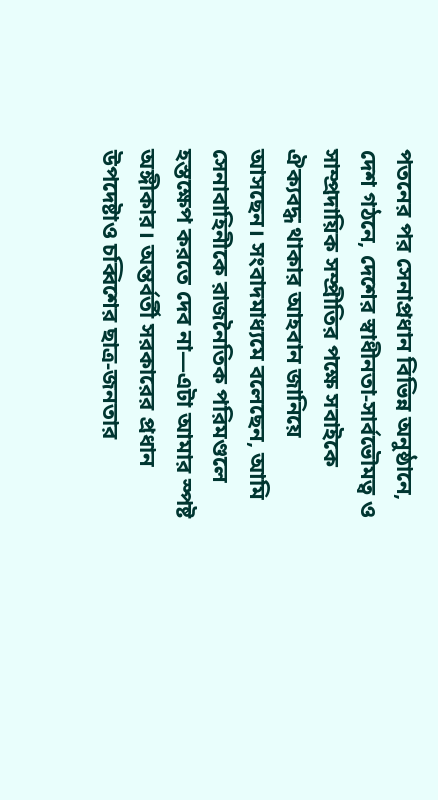পতনের পর সেনাপ্রধান বিভিন্ন অনুষ্ঠানে, দেশ গঠনে, দেশের স্বাধীনতা-সার্বভৌমত্ব ও সাম্প্রদায়িক সম্প্রীতির পক্ষে সবাইকে ঐক্যবদ্ধ থাকার আহবান জানিয়ে আসছেন। সংবাদমাধ্যমে বলেছেন, আমি সেনাবাহিনীকে রাজনৈতিক পরিমণ্ডলে হস্তক্ষেপ করতে দেব না—এটা আমার স্পষ্ট অঙ্গীকার। অন্তর্বর্তী সরকারের প্রধান উপদেষ্টাও চব্বিশের ছাত্র-জনতার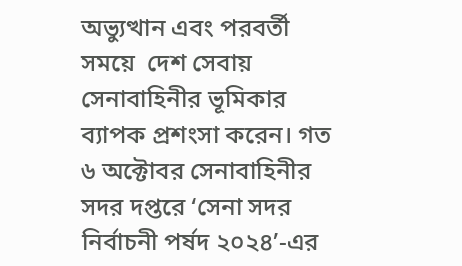অভ্যুত্থান এবং পরবর্তী সময়ে  দেশ সেবায় সেনাবাহিনীর ভূমিকার ব্যাপক প্রশংসা করেন। গত ৬ অক্টোবর সেনাবাহিনীর সদর দপ্তরে ‘সেনা সদর নির্বাচনী পর্ষদ ২০২৪’-এর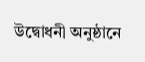উদ্বোধনী অনুষ্ঠানে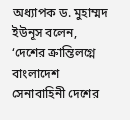অধ্যাপক ড. মুহাম্মদ ইউনূস বলেন, ‘দেশের ক্রান্তিলগ্নে বাংলাদেশ সেনাবাহিনী দেশের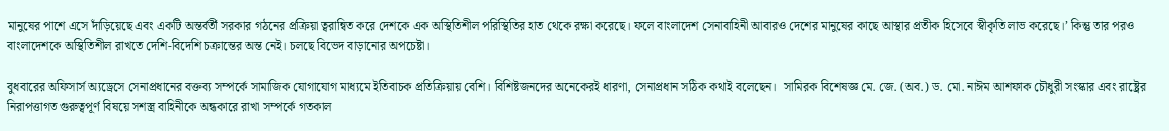মানুষের পাশে এসে দাঁড়িয়েছে এবং একটি অন্তর্বর্তী সরকার গঠনের প্রক্রিয়া ত্বরান্বিত করে দেশকে এক অস্থিতিশীল পরিস্থিতির হাত থেকে রক্ষা করেছে। ফলে বাংলাদেশ সেনাবাহিনী আবারও দেশের মানুষের কাছে আস্থার প্রতীক হিসেবে স্বীকৃতি লাভ করেছে।’ কিন্তু তার পরও বাংলাদেশকে অস্থিতিশীল রাখতে দেশি-বিদেশি চক্রান্তের অন্ত নেই। চলছে বিভেদ বাড়ানোর অপচেষ্টা।

বুধবারের অফিসার্স অ্যড্রেসে সেনাপ্রধানের বক্তব্য সম্পর্কে সামাজিক যোগাযোগ মাধ্যমে ইতিবাচক প্রতিক্রিয়ায় বেশি। বিশিষ্টজনদের অনেকেরই ধারণা, সেনাপ্রধান সঠিক কথাই বলেছেন।  সামিরক বিশেষজ্ঞ মে. জে. (অব.) ড. মো. নাঈম আশফাক চৌধুরী সংস্কার এবং রাষ্ট্রের নিরাপত্তাগত গুরুত্বপূর্ণ বিষয়ে সশস্ত্র বাহিনীকে অন্ধকারে রাখা সম্পর্কে গতকাল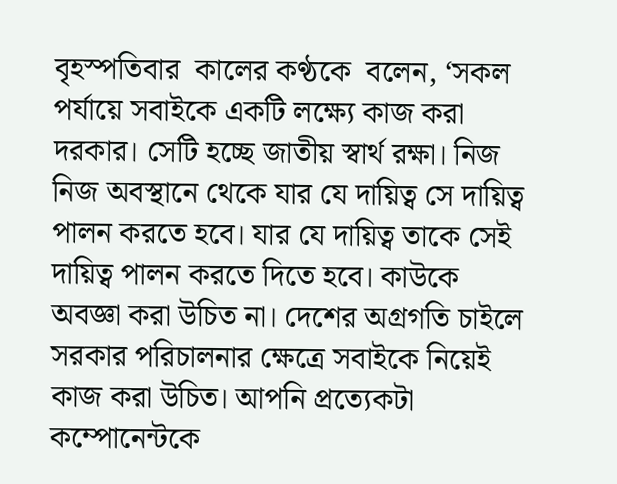বৃহস্পতিবার  কালের কণ্ঠকে  বলেন, ‘সকল পর্যায়ে সবাইকে একটি লক্ষ্যে কাজ করা দরকার। সেটি হচ্ছে জাতীয় স্বার্থ রক্ষা। নিজ নিজ অবস্থানে থেকে যার যে দায়িত্ব সে দায়িত্ব পালন করতে হবে। যার যে দায়িত্ব তাকে সেই দায়িত্ব পালন করতে দিতে হবে। কাউকে অবজ্ঞা করা উচিত না। দেশের অগ্রগতি চাইলে সরকার পরিচালনার ক্ষেত্রে সবাইকে নিয়েই কাজ করা উচিত। আপনি প্রত্যেকটা কম্পোনেন্টকে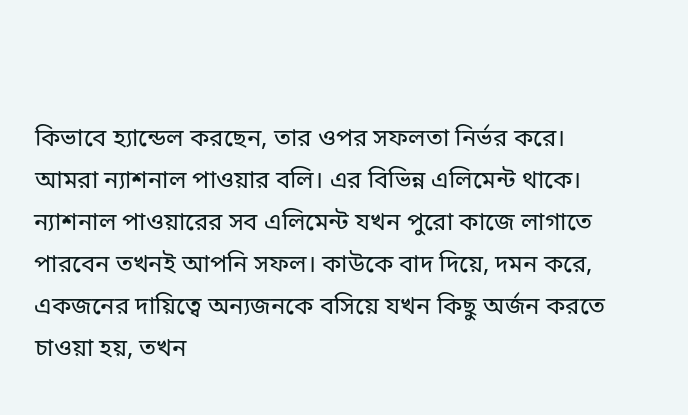কিভাবে হ্যান্ডেল করছেন, তার ওপর সফলতা নির্ভর করে। আমরা ন্যাশনাল পাওয়ার বলি। এর বিভিন্ন এলিমেন্ট থাকে। ন্যাশনাল পাওয়ারের সব এলিমেন্ট যখন পুরো কাজে লাগাতে পারবেন তখনই আপনি সফল। কাউকে বাদ দিয়ে, দমন করে, একজনের দায়িত্বে অন্যজনকে বসিয়ে যখন কিছু অর্জন করতে চাওয়া হয়, তখন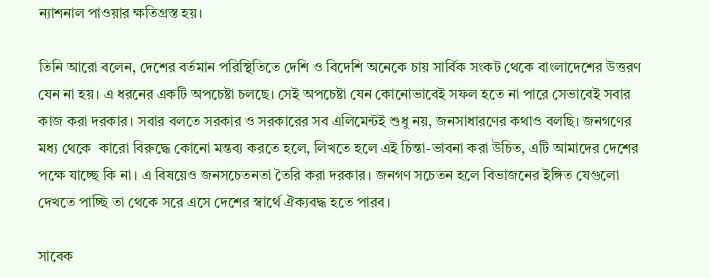ন্যাশনাল পাওয়ার ক্ষতিগ্রস্ত হয়।

তিনি আরো বলেন, দেশের বর্তমান পরিস্থিতিতে দেশি ও বিদেশি অনেকে চায় সার্বিক সংকট থেকে বাংলাদেশের উত্তরণ যেন না হয়। এ ধরনের একটি অপচেষ্টা চলছে। সেই অপচেষ্টা যেন কোনোভাবেই সফল হতে না পারে সেভাবেই সবার কাজ করা দরকার। সবার বলতে সরকার ও সরকারের সব এলিমেন্টই শুধু নয়, জনসাধারণের কথাও বলছি। জনগণের মধ্য থেকে  কারো বিরুদ্ধে কোনো মন্তব্য করতে হলে, লিখতে হলে এই চিন্তা-ভাবনা করা উচিত, এটি আমাদের দেশের পক্ষে যাচ্ছে কি না। এ বিষয়েও জনসচেতনতা তৈরি করা দরকার। জনগণ সচেতন হলে বিভাজনের ইঙ্গিত যেগুলো দেখতে পাচ্ছি তা থেকে সরে এসে দেশের স্বার্থে ঐক্যবদ্ধ হতে পারব।

সাবেক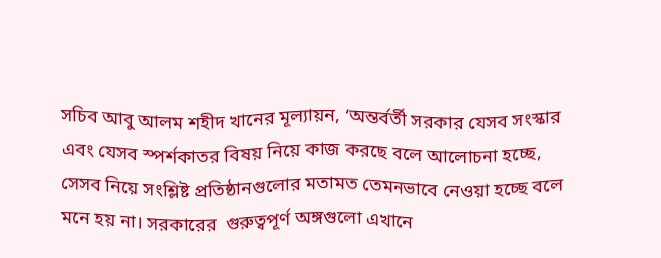সচিব আবু আলম শহীদ খানের মূল্যায়ন, ‘অন্তর্বর্তী সরকার যেসব সংস্কার এবং যেসব স্পর্শকাতর বিষয় নিয়ে কাজ করছে বলে আলোচনা হচ্ছে, সেসব নিয়ে সংশ্লিষ্ট প্রতিষ্ঠানগুলোর মতামত তেমনভাবে নেওয়া হচ্ছে বলে মনে হয় না। সরকারের  গুরুত্বপূর্ণ অঙ্গগুলো এখানে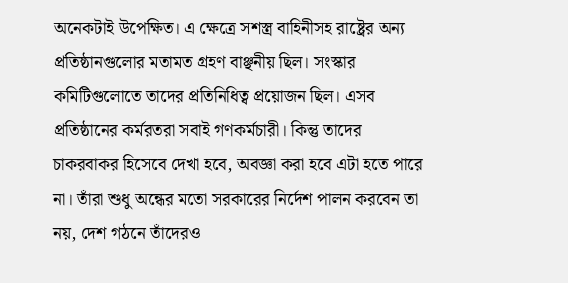অনেকটাই উপেক্ষিত। এ ক্ষেত্রে সশস্ত্র বাহিনীসহ রাষ্ট্রের অন্য প্রতিষ্ঠানগুলোর মতামত গ্রহণ বাঞ্ছনীয় ছিল। সংস্কার কমিটিগুলোতে তাদের প্রতিনিধিত্ব প্রয়োজন ছিল। এসব প্রতিষ্ঠানের কর্মরতরা সবাই গণকর্মচারী। কিন্তু তাদের চাকরবাকর হিসেবে দেখা হবে, অবজ্ঞা করা হবে এটা হতে পারে না। তাঁরা শুধু অন্ধের মতো সরকারের নির্দেশ পালন করবেন তা নয়, দেশ গঠনে তাঁদেরও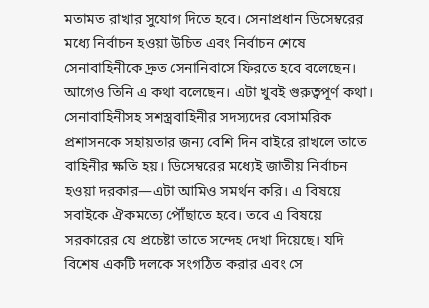মতামত রাখার সুযোগ দিতে হবে। সেনাপ্রধান ডিসেম্বরের মধ্যে নির্বাচন হওয়া উচিত এবং নির্বাচন শেষে সেনাবাহিনীকে দ্রুত সেনানিবাসে ফিরতে হবে বলেছেন। আগেও তিনি এ কথা বলেছেন। এটা খুবই গুরুত্বপূর্ণ কথা। সেনাবাহিনীসহ সশস্ত্রবাহিনীর সদস্যদের বেসামরিক প্রশাসনকে সহায়তার জন্য বেশি দিন বাইরে রাখলে তাতে বাহিনীর ক্ষতি হয়। ডিসেম্বরের মধ্যেই জাতীয় নির্বাচন হওয়া দরকার—এটা আমিও সমর্থন করি। এ বিষয়ে সবাইকে ঐকমত্যে পৌঁছাতে হবে। তবে এ বিষয়ে সরকারের যে প্রচেষ্টা তাতে সন্দেহ দেখা দিয়েছে। যদি বিশেষ একটি দলকে সংগঠিত করার এবং সে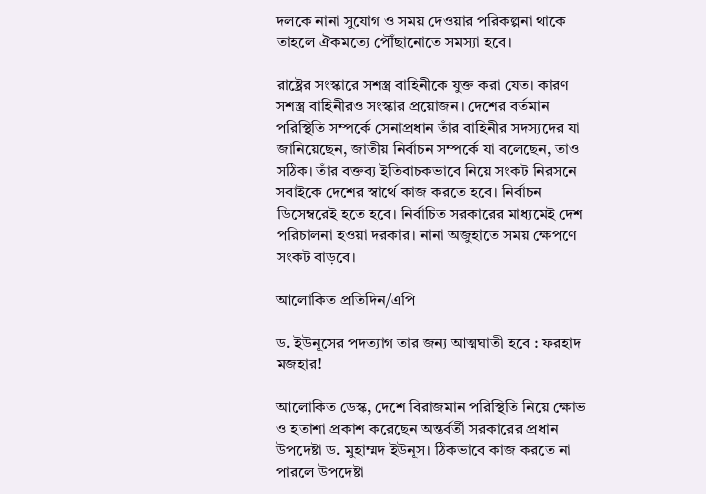দলকে নানা সুযোগ ও সময় দেওয়ার পরিকল্পনা থাকে তাহলে ঐকমত্যে পৌঁছানোতে সমস্যা হবে।

রাষ্ট্রের সংস্কারে সশস্ত্র বাহিনীকে যুক্ত করা যেত। কারণ সশস্ত্র বাহিনীরও সংস্কার প্রয়োজন। দেশের বর্তমান পরিস্থিতি সম্পর্কে সেনাপ্রধান তাঁর বাহিনীর সদস্যদের যা জানিয়েছেন, জাতীয় নির্বাচন সম্পর্কে যা বলেছেন, তাও সঠিক। তাঁর বক্তব্য ইতিবাচকভাবে নিয়ে সংকট নিরসনে সবাইকে দেশের স্বার্থে কাজ করতে হবে। নির্বাচন ডিসেম্বরেই হতে হবে। নির্বাচিত সরকারের মাধ্যমেই দেশ পরিচালনা হওয়া দরকার। নানা অজুহাতে সময় ক্ষেপণে সংকট বাড়বে।

আলোকিত প্রতিদিন/এপি

ড. ইউনূসের পদত্যাগ তার জন্য আত্মঘাতী হবে : ফরহাদ মজহার!

আলোকিত ডেস্ক, দেশে বিরাজমান পরিস্থিতি নিয়ে ক্ষোভ ও হতাশা প্রকাশ করেছেন অন্তর্বর্তী সরকারের প্রধান উপদেষ্টা ড. মুহাম্মদ ইউনূস। ঠিকভাবে কাজ করতে না পারলে উপদেষ্টা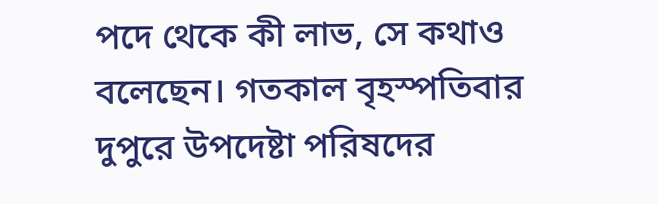পদে থেকে কী লাভ, সে কথাও বলেছেন। গতকাল বৃহস্পতিবার দুপুরে উপদেষ্টা পরিষদের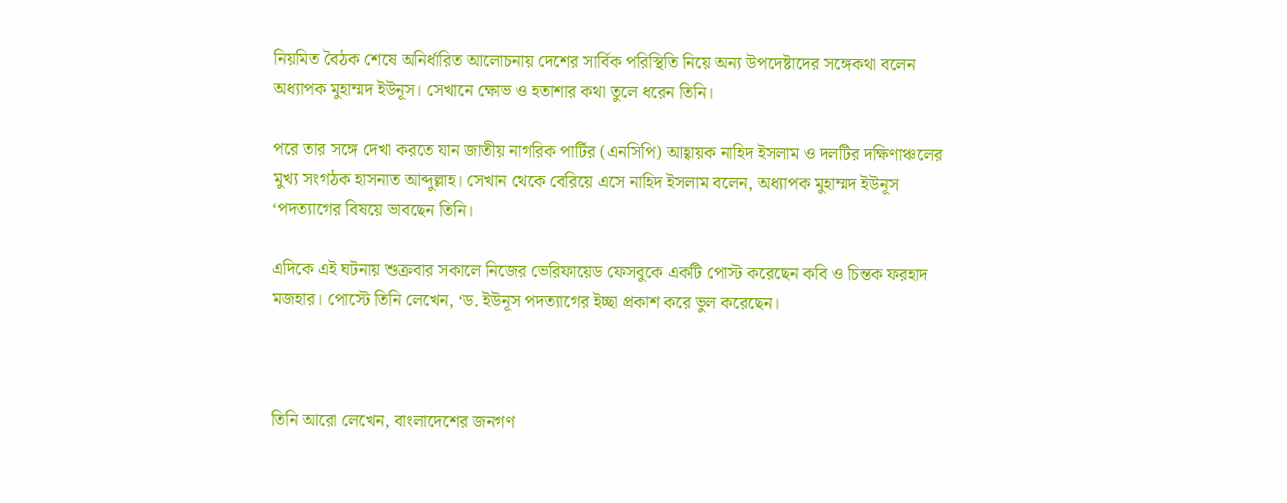নিয়মিত বৈঠক শেষে অনির্ধারিত আলোচনায় দেশের সার্বিক পরিস্থিতি নিয়ে অন্য উপদেষ্টাদের সঙ্গেকথা বলেন অধ্যাপক মুহাম্মদ ইউনূস। সেখানে ক্ষোভ ও হতাশার কথা তুলে ধরেন তিনি।

পরে তার সঙ্গে দেখা করতে যান জাতীয় নাগরিক পার্টির (এনসিপি) আহ্বায়ক নাহিদ ইসলাম ও দলটির দক্ষিণাঞ্চলের মুখ্য সংগঠক হাসনাত আব্দুল্লাহ। সেখান থেকে বেরিয়ে এসে নাহিদ ইসলাম বলেন, অধ্যাপক মুহাম্মদ ইউনূস ‘পদত্যাগের বিষয়ে ভাবছেন তিনি।

এদিকে এই ঘটনায় শুক্রবার সকালে নিজের ভেরিফায়েড ফেসবুকে একটি পোস্ট করেছেন কবি ও চিন্তক ফরহাদ মজহার। পোস্টে তিনি লেখেন, ‘ড. ইউনূস পদত্যাগের ইচ্ছা প্রকাশ করে ভুল করেছেন।



তিনি আরো লেখেন, বাংলাদেশের জনগণ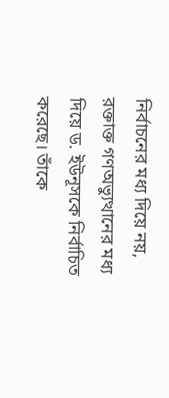নির্বাচনের মধ্য দিয়ে নয়, রক্তাক্ত গণঅভ্যুত্থানের মধ্য দিয়ে ড. ইউনূসকে নির্বাচিত করেছে। তাঁকে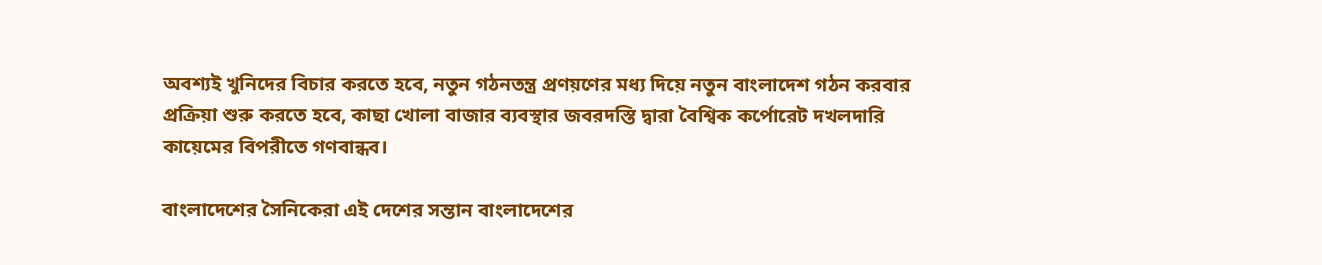অবশ্যই খুনিদের বিচার করতে হবে, নতুন গঠনতন্ত্র প্রণয়ণের মধ্য দিয়ে নতুন বাংলাদেশ গঠন করবার প্রক্রিয়া শুরু করতে হবে, কাছা খোলা বাজার ব্যবস্থার জবরদস্তি দ্বারা বৈশ্বিক কর্পোরেট দখলদারি কায়েমের বিপরীতে গণবান্ধব।

বাংলাদেশের সৈনিকেরা এই দেশের সন্তান বাংলাদেশের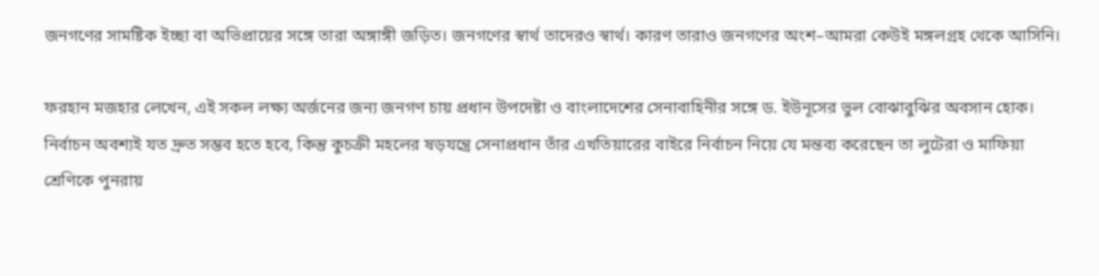জনগণের সামষ্টিক ইচ্ছা বা অভিপ্রায়ের সঙ্গে তারা অঙ্গাঙ্গী জড়িত। জনগণের স্বার্থ তাদেরও স্বার্থ। কারণ তারাও জনগণের অংশ–আমরা কেউই মঙ্গলগ্রহ থেকে আসিনি।

ফরহান মজহার লেখেন, এই সকল লক্ষ্য অর্জনের জন্য জনগণ চায় প্রধান উপদেষ্টা ও বাংলাদেশের সেনাবাহিনীর সঙ্গে ড. ইউনূসের ভুল বোঝাবুঝির অবসান হোক। নির্বাচন অবশ্যই যত দ্রুত সম্ভব হতে হবে, কিন্তু কুচক্রী মহলের ষড়যন্ত্রে সেনাপ্রধান তাঁর এখতিয়ারের বাইরে নির্বাচন নিয়ে যে মন্তব্য করেছেন তা লুটেরা ও মাফিয়া শ্রেণিকে পুনরায়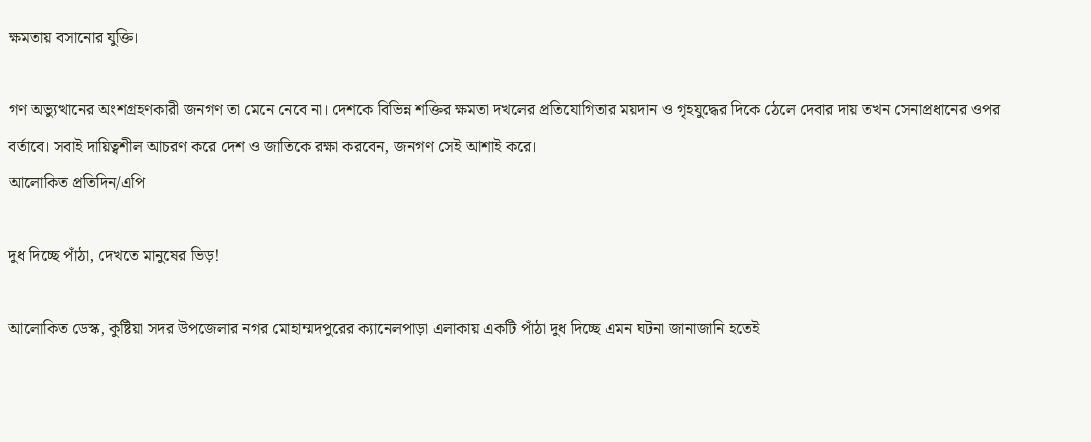ক্ষমতায় বসানোর যুক্তি।

গণ অভ্যুত্থানের অংশগ্রহণকারী জনগণ তা মেনে নেবে না। দেশকে বিভিন্ন শক্তির ক্ষমতা দখলের প্রতিযোগিতার ময়দান ও গৃহযুদ্ধের দিকে ঠেলে দেবার দায় তখন সেনাপ্রধানের ওপর বর্তাবে। সবাই দায়িত্বশীল আচরণ করে দেশ ও জাতিকে রক্ষা করবেন, জনগণ সেই আশাই করে।
আলোকিত প্রতিদিন/এপি

দুধ দিচ্ছে পাঁঠা, দেখতে মানুষের ভিড়!

আলোকিত ডেস্ক, কুষ্টিয়া সদর উপজেলার নগর মোহাম্মদপুরের ক্যানেলপাড়া এলাকায় একটি পাঁঠা দুধ দিচ্ছে এমন ঘটনা জানাজানি হতেই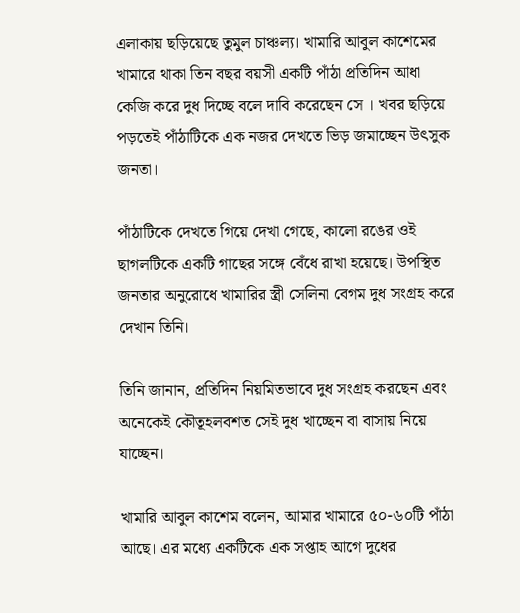এলাকায় ছড়িয়েছে তুমুল চাঞ্চল্য। খামারি আবুল কাশেমের খামারে থাকা তিন বছর বয়সী একটি পাঁঠা প্রতিদিন আধা কেজি করে দুধ দিচ্ছে বলে দাবি করেছেন সে । খবর ছড়িয়ে পড়তেই পাঁঠাটিকে এক নজর দেখতে ভিড় জমাচ্ছেন উৎসুক জনতা।

পাঁঠাটিকে দেখতে গিয়ে দেখা গেছে, কালো রঙের ওই ছাগলটিকে একটি গাছের সঙ্গে বেঁধে রাখা হয়েছে। উপস্থিত জনতার অনুরোধে খামারির স্ত্রী সেলিনা বেগম দুধ সংগ্রহ করে দেখান তিনি।

তিনি জানান, প্রতিদিন নিয়মিতভাবে দুধ সংগ্রহ করছেন এবং অনেকেই কৌতূহলবশত সেই দুধ খাচ্ছেন বা বাসায় নিয়ে যাচ্ছেন।

খামারি আবুল কাশেম বলেন, আমার খামারে ৫০-৬০টি পাঁঠা আছে। এর মধ্যে একটিকে এক সপ্তাহ আগে দুধের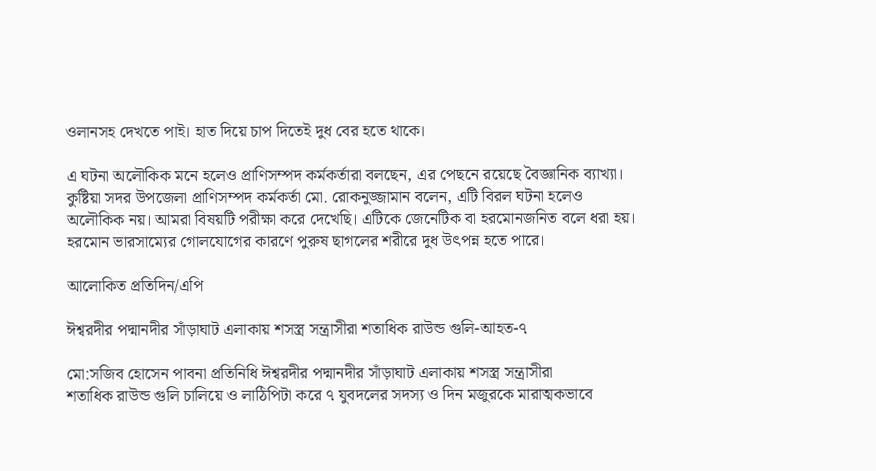ওলানসহ দেখতে পাই। হাত দিয়ে চাপ দিতেই দুধ বের হতে থাকে।

এ ঘটনা অলৌকিক মনে হলেও প্রাণিসম্পদ কর্মকর্তারা বলছেন, এর পেছনে রয়েছে বৈজ্ঞানিক ব্যাখ্যা। কুষ্টিয়া সদর উপজেলা প্রাণিসম্পদ কর্মকর্তা মো. রোকনুজ্জামান বলেন, এটি বিরল ঘটনা হলেও অলৌকিক নয়। আমরা বিষয়টি পরীক্ষা করে দেখেছি। এটিকে জেনেটিক বা হরমোনজনিত বলে ধরা হয়। হরমোন ভারসাম্যের গোলযোগের কারণে পুরুষ ছাগলের শরীরে দুধ উৎপন্ন হতে পারে।

আলোকিত প্রতিদিন/এপি

ঈশ্বরদীর পদ্মানদীর সাঁড়াঘাট এলাকায় শসস্ত্র সন্ত্রাসীরা শতাধিক রাউন্ড গুলি-আহত-৭

মো:সজিব হোসেন পাবনা প্রতিনিধি ঈশ্বরদীর পদ্মানদীর সাঁড়াঘাট এলাকায় শসস্ত্র সন্ত্রাসীরা
শতাধিক রাউন্ড গুলি চালিয়ে ও লাঠিপিটা করে ৭ যুবদলের সদস্য ও দিন মজুরকে মারাত্মকভাবে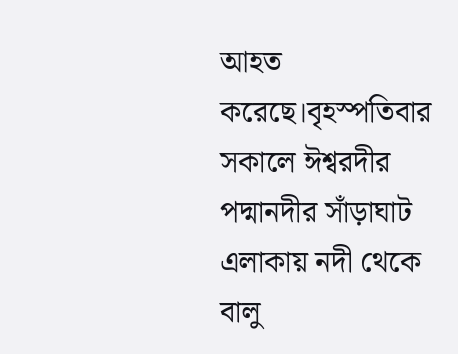আহত করেছে।বৃহস্পতিবার সকালে ঈশ্বরদীর পদ্মানদীর সাঁড়াঘাট এলাকায় নদী থেকে বালু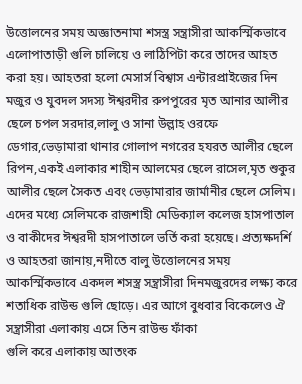উত্তোলনের সময় অজ্ঞাতনামা শসস্ত্র সন্ত্রাসীরা আকর্স্মিকভাবে এলোপাতাড়ী গুলি চালিয়ে ও লাঠিপিটা করে তাদের আহত করা হয়। আহতরা হলো মেসার্স বিশ্বাস এন্টারপ্রাইজের দিন মজুর ও যুবদল সদস্য ঈশ্বরদীর রুপপুরের মৃত আনার আলীর ছেলে চপল সরদার,লালু ও সানা উল্লাহ ওরফে ডেগার,ভেড়ামারা থানার গোলাপ নগরের হযরত আলীর ছেলে রিপন,একই এলাকার শাহীন আলমের ছেলে রাসেল,মৃত শুকুর আলীর ছেলে সৈকত এবং ভেড়ামারার জার্মানীর ছেলে সেলিম। এদের মধ্যে সেলিমকে রাজশাহী মেডিক্যাল কলেজ হাসপাতাল ও বাকীদের ঈশ্বরদী হাসপাতালে ভর্তি করা হয়েছে। প্রত্যক্ষদর্শি ও আহতরা জানায়,নদীতে বালু উত্তোলনের সময় আকর্স্মিকভাবে একদল শসস্ত্র সন্ত্রাসীরা দিনমজুরদের লক্ষ্য করে শতাধিক রাউন্ড গুলি ছোড়ে। এর আগে বুধবার বিকেলেও ঐ সন্ত্রাসীরা এলাকায় এসে তিন রাউন্ড ফাঁকা
গুলি করে এলাকায় আতংক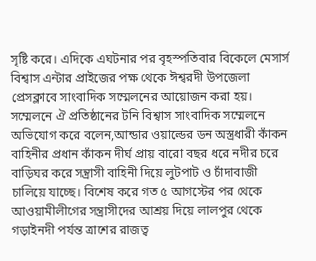সৃষ্টি করে। এদিকে এঘটনার পর বৃহস্পতিবার বিকেলে মেসার্স বিশ্বাস এন্টার প্রাইজের পক্ষ থেকে ঈশ্বরদী উপজেলা প্রেসক্লাবে সাংবাদিক সম্মেলনের আয়োজন করা হয়। সম্মেলনে ঐ প্রতিষ্ঠানের টনি বিশ্বাস সাংবাদিক সম্মেলনে অভিযোগ করে বলেন,আন্ডার ওয়াল্ডের ডন অস্ত্রধারী কাঁকন বাহিনীর প্রধান কাঁকন দীর্ঘ প্রায় বারো বছর ধরে নদীর চরে বাড়িঘর করে সন্ত্রাসী বাহিনী দিয়ে লুটপাট ও চাঁদাবাজী চালিয়ে যাচ্ছে। বিশেষ করে গত ৫ আগস্টের পর থেকে আওয়ামীলীগের সন্ত্রাসীদের আশ্রয় দিয়ে লালপুর থেকে গড়াইনদী পর্যন্ত ত্রাশের রাজত্ব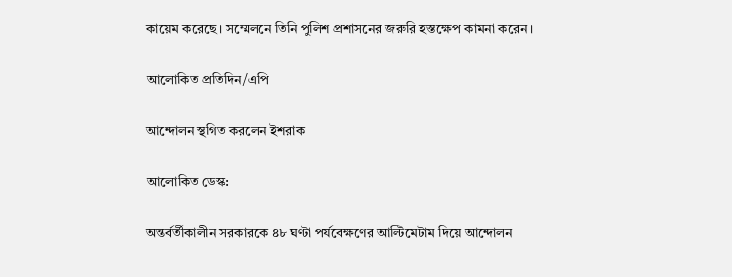কায়েম করেছে। সম্মেলনে তিনি পুলিশ প্রশাসনের জরুরি হস্তক্ষেপ কামনা করেন।

আলোকিত প্রতিদিন/এপি

আন্দোলন স্থগিত করলেন ইশরাক

আলোকিত ডেস্ক:

অন্তর্বর্তীকালীন সরকারকে ৪৮ ঘণ্টা পর্যবেক্ষণের আল্টিমেটাম দিয়ে আন্দোলন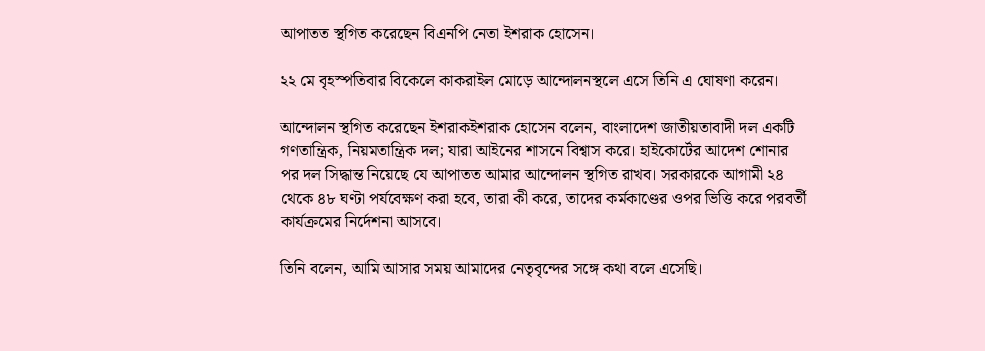আপাতত স্থগিত করেছেন বিএনপি নেতা ইশরাক হোসেন।

২২ মে বৃহস্পতিবার বিকেলে কাকরাইল মোড়ে আন্দোলনস্থলে এসে তিনি এ ঘোষণা করেন।

আন্দোলন স্থগিত করেছেন ইশরাকইশরাক হোসেন বলেন, বাংলাদেশ জাতীয়তাবাদী দল একটি গণতান্ত্রিক, নিয়মতান্ত্রিক দল; যারা আইনের শাসনে বিশ্বাস করে। হাইকোর্টের আদেশ শোনার পর দল সিদ্ধান্ত নিয়েছে যে আপাতত আমার আন্দোলন স্থগিত রাখব। সরকারকে আগামী ২৪ থেকে ৪৮ ঘণ্টা পর্যবেক্ষণ করা হবে, তারা কী করে, তাদের কর্মকাণ্ডের ওপর ভিত্তি করে পরবর্তী কার্যক্রমের নির্দেশনা আসবে।

তিনি বলেন, আমি আসার সময় আমাদের নেতৃবৃন্দের সঙ্গে কথা বলে এসেছি।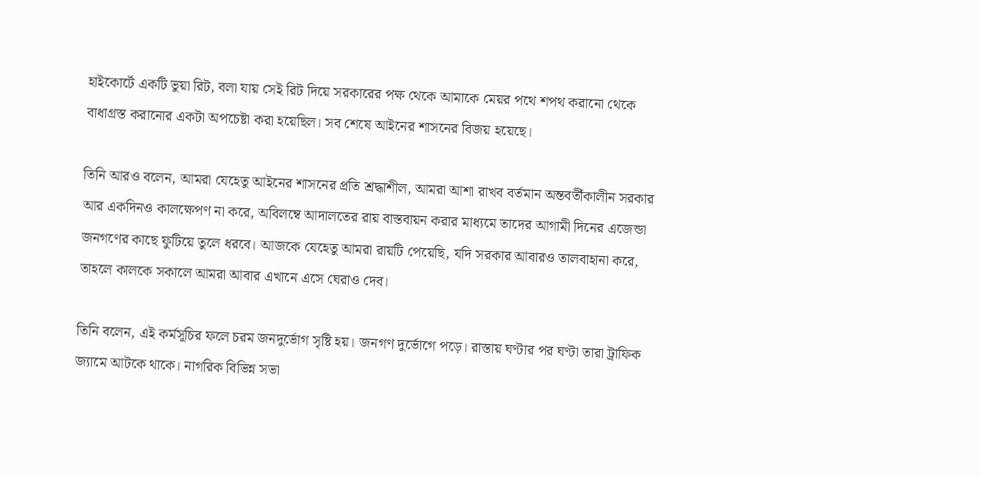হাইকোর্টে একটি ভুয়া রিট, বলা যায় সেই রিট দিয়ে সরকারের পক্ষ থেকে আমাকে মেয়র পথে শপথ করানো থেকে বাধাগ্রস্ত করানোর একটা অপচেষ্টা করা হয়েছিল। সব শেষে আইনের শাসনের বিজয় হয়েছে।

তিনি আরও বলেন, আমরা যেহেতু আইনের শাসনের প্রতি শ্রদ্ধাশীল, আমরা আশা রাখব বর্তমান অন্তবর্তীকালীন সরকার আর একদিনও কালক্ষেপণ না করে, অবিলম্বে আদালতের রায় বাস্তবায়ন করার মাধ্যমে তাদের আগামী দিনের এজেন্ডা জনগণের কাছে ফুটিয়ে তুলে ধরবে। আজকে যেহেতু আমরা রায়টি পেয়েছি, যদি সরকার আবারও তালবাহানা করে, তাহলে কালকে সকালে আমরা আবার এখানে এসে ঘেরাও দেব।

তিনি বলেন, এই কর্মসূচির ফলে চরম জনদুর্ভোগ সৃষ্টি হয়। জনগণ দুর্ভোগে পড়ে। রাস্তায় ঘণ্টার পর ঘণ্টা তারা ট্রাফিক জ্যামে আটকে থাকে। নাগরিক বিভিন্ন সভা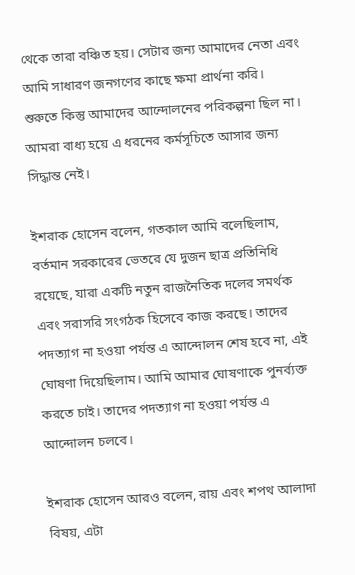থেকে তারা বঞ্চিত হয়। সেটার জন্য আমাদের নেতা এবং আমি সাধারণ জনগণের কাছে ক্ষমা প্রার্থনা করি। শুরুতে কিন্তু আমাদের আন্দোলনের পরিকল্পনা ছিল না। আমরা বাধ্য হয়ে এ ধরনের কর্মসূচিতে আসার জন্য সিদ্ধান্ত নেই।

ইশরাক হোসেন বলেন, গতকাল আমি বলেছিলাম, বর্তমান সরকারের ভেতরে যে দুজন ছাত্র প্রতিনিধি রয়েছে, যারা একটি নতুন রাজনৈতিক দলের সমর্থক এবং সরাসরি সংগঠক হিসেবে কাজ করছে। তাদের পদত্যাগ না হওয়া পর্যন্ত এ আন্দোলন শেষ হবে না, এই ঘোষণা দিয়েছিলাম। আমি আমার ঘোষণাকে পুনর্ব্যক্ত করতে চাই। তাদের পদত্যাগ না হওয়া পর্যন্ত এ আন্দোলন চলবে।

ইশরাক হোসেন আরও বলেন, রায় এবং শপথ আলাদা বিষয়, এটা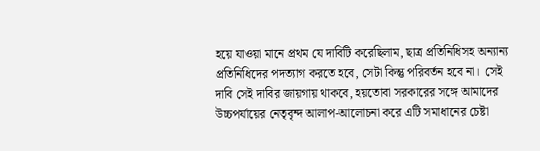হয়ে যাওয়া মানে প্রথম যে দাবিটি করেছিলাম, ছাত্র প্রতিনিধিসহ অন্যান্য প্রতিনিধিদের পদত্যাগ করতে হবে, সেটা কিন্তু পরিবর্তন হবে না।  সেই দাবি সেই দাবির জায়গায় থাকবে, হয়তোবা সরকারের সঙ্গে আমাদের উচ্চপর্যায়ের নেতৃবৃন্দ আলাপ-আলোচনা করে এটি সমাধানের চেষ্টা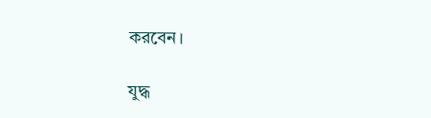করবেন।

যুদ্ধ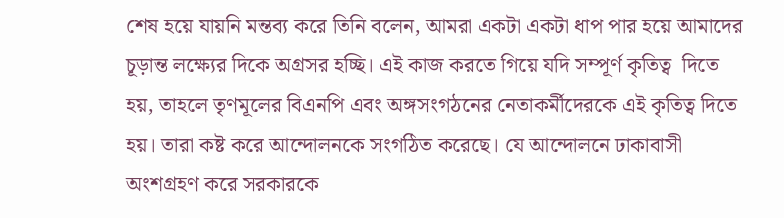শেষ হয়ে যায়নি মন্তব্য করে তিনি বলেন, আমরা একটা একটা ধাপ পার হয়ে আমাদের চূড়ান্ত লক্ষ্যের দিকে অগ্রসর হচ্ছি। এই কাজ করতে গিয়ে যদি সম্পূর্ণ কৃতিত্ব  দিতে হয়, তাহলে তৃণমূলের বিএনপি এবং অঙ্গসংগঠনের নেতাকর্মীদেরকে এই কৃতিত্ব দিতে হয়। তারা কষ্ট করে আন্দোলনকে সংগঠিত করেছে। যে আন্দোলনে ঢাকাবাসী অংশগ্রহণ করে সরকারকে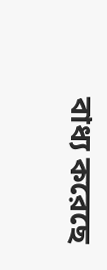বাধ্য করেছে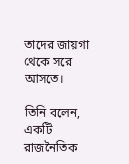তাদের জায়গা থেকে সরে আসতে।

তিনি বলেন, একটি রাজনৈতিক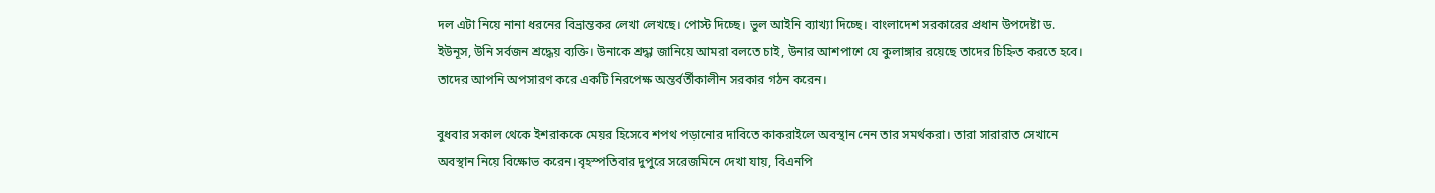দল এটা নিয়ে নানা ধরনের বিভ্রান্তকর লেখা লেখছে। পোস্ট দিচ্ছে। ভুল আইনি ব্যাখ্যা দিচ্ছে। বাংলাদেশ সরকারের প্রধান উপদেষ্টা ড. ইউনূস, উনি সর্বজন শ্রদ্ধেয় ব্যক্তি। উনাকে শ্রদ্ধা জানিয়ে আমরা বলতে চাই, উনার আশপাশে যে কুলাঙ্গার রয়েছে তাদের চিহ্নিত করতে হবে। তাদের আপনি অপসারণ করে একটি নিরপেক্ষ অন্তর্বর্তীকালীন সরকার গঠন করেন।

বুধবার সকাল থেকে ইশরাককে মেয়র হিসেবে শপথ পড়ানোর দাবিতে কাকরাইলে অবস্থান নেন তার সমর্থকরা। তারা সারারাত সেখানে অবস্থান নিয়ে বিক্ষোভ করেন।বৃহস্পতিবার দুপুরে সরেজমিনে দেখা যায়, বিএনপি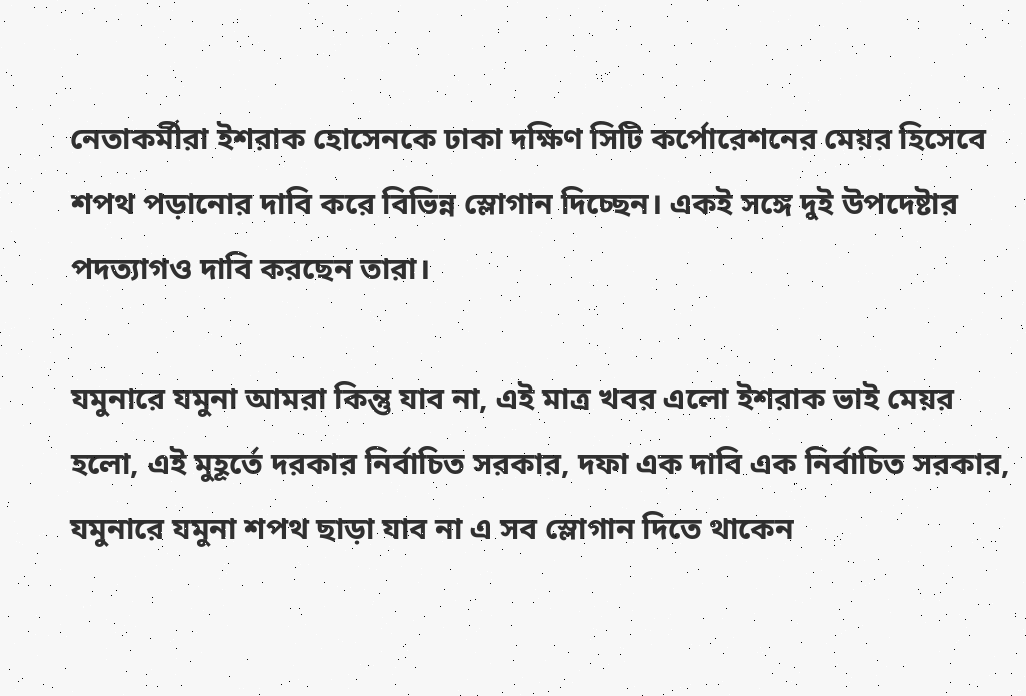নেতাকর্মীরা ইশরাক হোসেনকে ঢাকা দক্ষিণ সিটি কর্পোরেশনের মেয়র হিসেবে শপথ পড়ানোর দাবি করে বিভিন্ন স্লোগান দিচ্ছেন। একই সঙ্গে দুই উপদেষ্টার পদত্যাগও দাবি করছেন তারা।

যমুনারে যমুনা আমরা কিন্তু যাব না, এই মাত্র খবর এলো ইশরাক ভাই মেয়র হলো, এই মুহূর্তে দরকার নির্বাচিত সরকার, দফা এক দাবি এক নির্বাচিত সরকার, যমুনারে যমুনা শপথ ছাড়া যাব না এ সব স্লোগান দিতে থাকেন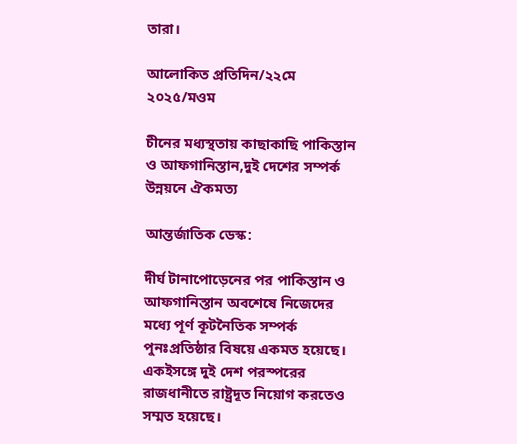তারা।

আলোকিত প্রতিদিন/২২মে ২০২৫/মওম

চীনের মধ্যস্থতায় কাছাকাছি পাকিস্তান ও আফগানিস্তান,দুই দেশের সম্পর্ক উন্নয়নে ঐকমত্য

আন্তর্জাতিক ডেস্ক:

দীর্ঘ টানাপোড়েনের পর পাকিস্তান ও আফগানিস্তান অবশেষে নিজেদের মধ্যে পূর্ণ কূটনৈতিক সম্পর্ক পুনঃপ্রতিষ্ঠার বিষয়ে একমত হয়েছে। একইসঙ্গে দুই দেশ পরস্পরের রাজধানীতে রাষ্ট্রদূত নিয়োগ করতেও সম্মত হয়েছে।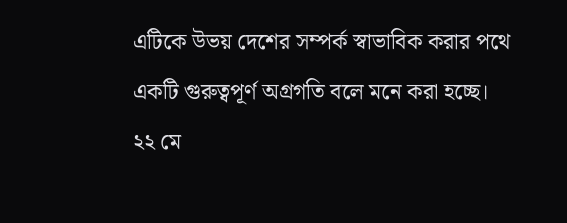এটিকে উভয় দেশের সম্পর্ক স্বাভাবিক করার পথে একটি গুরুত্বপূর্ণ অগ্রগতি বলে মনে করা হচ্ছে। ২২ মে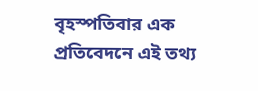বৃহস্পতিবার এক প্রতিবেদনে এই তথ্য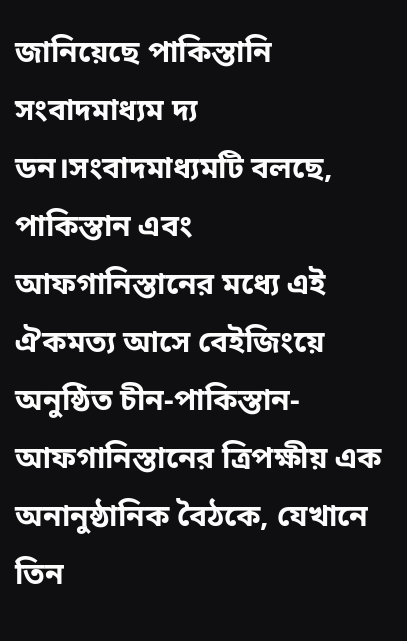জানিয়েছে পাকিস্তানি সংবাদমাধ্যম দ্য ডন।সংবাদমাধ্যমটি বলছে, পাকিস্তান এবং আফগানিস্তানের মধ্যে এই ঐকমত্য আসে বেইজিংয়ে অনুষ্ঠিত চীন-পাকিস্তান-আফগানিস্তানের ত্রিপক্ষীয় এক অনানুষ্ঠানিক বৈঠকে, যেখানে তিন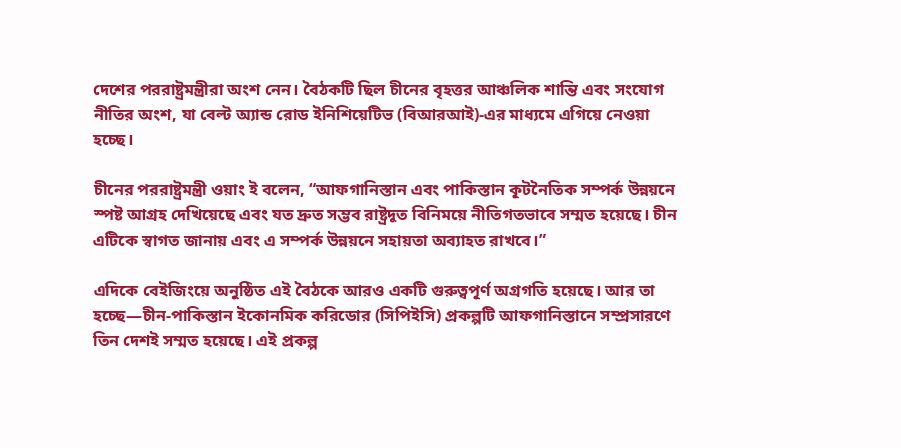দেশের পররাষ্ট্রমন্ত্রীরা অংশ নেন। বৈঠকটি ছিল চীনের বৃহত্তর আঞ্চলিক শান্তি এবং সংযোগ নীতির অংশ, যা বেল্ট অ্যান্ড রোড ইনিশিয়েটিভ (বিআরআই)-এর মাধ্যমে এগিয়ে নেওয়া হচ্ছে।

চীনের পররাষ্ট্রমন্ত্রী ওয়াং ই বলেন, “আফগানিস্তান এবং পাকিস্তান কূটনৈতিক সম্পর্ক উন্নয়নে স্পষ্ট আগ্রহ দেখিয়েছে এবং যত দ্রুত সম্ভব রাষ্ট্রদূত বিনিময়ে নীতিগতভাবে সম্মত হয়েছে। চীন এটিকে স্বাগত জানায় এবং এ সম্পর্ক উন্নয়নে সহায়তা অব্যাহত রাখবে।”

এদিকে বেইজিংয়ে অনুষ্ঠিত এই বৈঠকে আরও একটি গুরুত্বপূর্ণ অগ্রগতি হয়েছে। আর তা হচ্ছে—চীন-পাকিস্তান ইকোনমিক করিডোর (সিপিইসি) প্রকল্পটি আফগানিস্তানে সম্প্রসারণে তিন দেশই সম্মত হয়েছে। এই প্রকল্প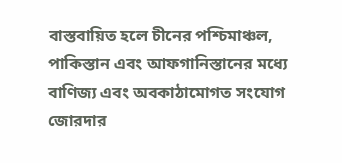বাস্তবায়িত হলে চীনের পশ্চিমাঞ্চল, পাকিস্তান এবং আফগানিস্তানের মধ্যে বাণিজ্য এবং অবকাঠামোগত সংযোগ জোরদার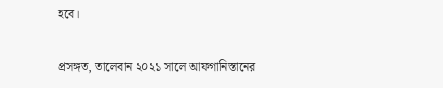হবে।

প্রসঙ্গত, তালেবান ২০২১ সালে আফগানিস্তানের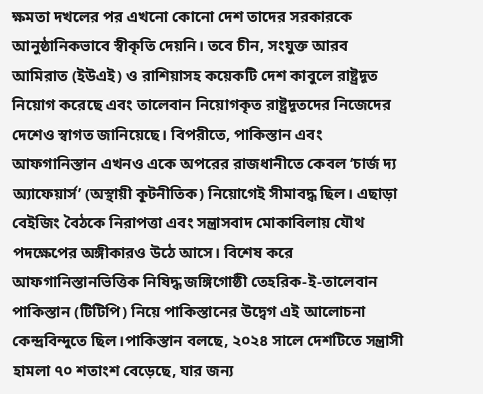ক্ষমতা দখলের পর এখনো কোনো দেশ তাদের সরকারকে আনুষ্ঠানিকভাবে স্বীকৃতি দেয়নি। তবে চীন, সংযুক্ত আরব আমিরাত (ইউএই) ও রাশিয়াসহ কয়েকটি দেশ কাবুলে রাষ্ট্রদূত নিয়োগ করেছে এবং তালেবান নিয়োগকৃত রাষ্ট্রদূতদের নিজেদের দেশেও স্বাগত জানিয়েছে। বিপরীতে, পাকিস্তান এবং আফগানিস্তান এখনও একে অপরের রাজধানীতে কেবল ‘চার্জ দ্য অ্যাফেয়ার্স’ (অস্থায়ী কূটনীতিক) নিয়োগেই সীমাবদ্ধ ছিল। এছাড়া বেইজিং বৈঠকে নিরাপত্তা এবং সন্ত্রাসবাদ মোকাবিলায় যৌথ পদক্ষেপের অঙ্গীকারও উঠে আসে। বিশেষ করে আফগানিস্তানভিত্তিক নিষিদ্ধ জঙ্গিগোষ্ঠী তেহরিক-ই-তালেবান পাকিস্তান (টিটিপি) নিয়ে পাকিস্তানের উদ্বেগ এই আলোচনা কেন্দ্রবিন্দুতে ছিল।পাকিস্তান বলছে, ২০২৪ সালে দেশটিতে সন্ত্রাসী হামলা ৭০ শতাংশ বেড়েছে, যার জন্য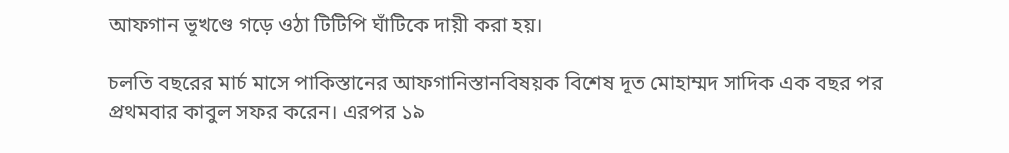আফগান ভূখণ্ডে গড়ে ওঠা টিটিপি ঘাঁটিকে দায়ী করা হয়।

চলতি বছরের মার্চ মাসে পাকিস্তানের আফগানিস্তানবিষয়ক বিশেষ দূত মোহাম্মদ সাদিক এক বছর পর প্রথমবার কাবুল সফর করেন। এরপর ১৯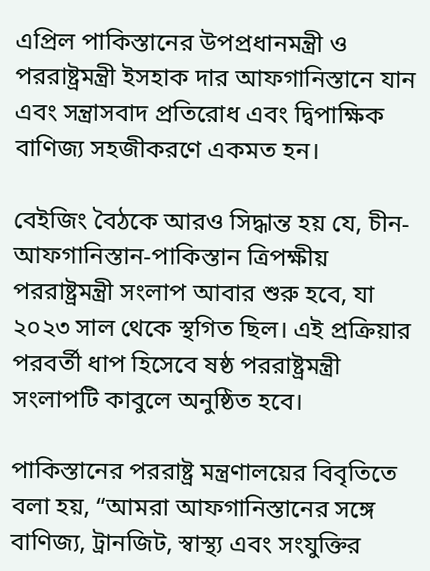এপ্রিল পাকিস্তানের উপপ্রধানমন্ত্রী ও পররাষ্ট্রমন্ত্রী ইসহাক দার আফগানিস্তানে যান এবং সন্ত্রাসবাদ প্রতিরোধ এবং দ্বিপাক্ষিক বাণিজ্য সহজীকরণে একমত হন।

বেইজিং বৈঠকে আরও সিদ্ধান্ত হয় যে, চীন-আফগানিস্তান-পাকিস্তান ত্রিপক্ষীয় পররাষ্ট্রমন্ত্রী সংলাপ আবার শুরু হবে, যা ২০২৩ সাল থেকে স্থগিত ছিল। এই প্রক্রিয়ার পরবর্তী ধাপ হিসেবে ষষ্ঠ পররাষ্ট্রমন্ত্রী সংলাপটি কাবুলে অনুষ্ঠিত হবে।

পাকিস্তানের পররাষ্ট্র মন্ত্রণালয়ের বিবৃতিতে বলা হয়, “আমরা আফগানিস্তানের সঙ্গে বাণিজ্য, ট্রানজিট, স্বাস্থ্য এবং সংযুক্তির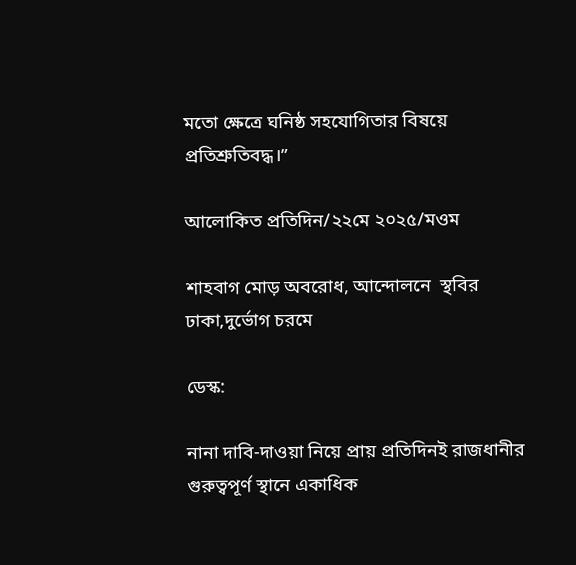মতো ক্ষেত্রে ঘনিষ্ঠ সহযোগিতার বিষয়ে প্রতিশ্রুতিবদ্ধ।”

আলোকিত প্রতিদিন/২২মে ২০২৫/মওম

শাহবাগ মোড় অবরোধ, আন্দোলনে  স্থবির ঢাকা,দুর্ভোগ চরমে

ডেস্ক:

নানা দাবি-দাওয়া নিয়ে প্রায় প্রতিদিনই রাজধানীর গুরুত্বপূর্ণ স্থানে একাধিক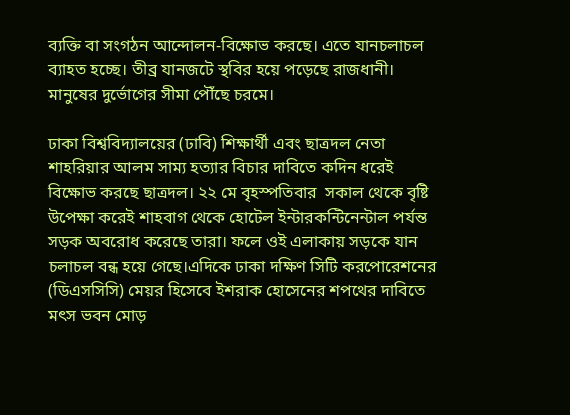ব্যক্তি বা সংগঠন আন্দোলন-বিক্ষোভ করছে। এতে যানচলাচল ব্যাহত হচ্ছে। তীব্র যানজটে স্থবির হয়ে পড়েছে রাজধানী। মানুষের দুর্ভোগের সীমা পৌঁছে চরমে।

ঢাকা বিশ্ববিদ্যালয়ের (ঢাবি) শিক্ষার্থী এবং ছাত্রদল নেতা শাহরিয়ার আলম সাম্য হত্যার বিচার দাবিতে কদিন ধরেই বিক্ষোভ করছে ছাত্রদল। ২২ মে বৃহস্পতিবার  সকাল থেকে বৃষ্টি উপেক্ষা করেই শাহবাগ থেকে হোটেল ইন্টারকন্টিনেন্টাল পর্যন্ত সড়ক অবরোধ করেছে তারা। ফলে ওই এলাকায় সড়কে যান চলাচল বন্ধ হয়ে গেছে।এদিকে ঢাকা দক্ষিণ সিটি করপোরেশনের (ডিএসসিসি) মেয়র হিসেবে ইশরাক হোসেনের শপথের দাবিতে মৎস ভবন মোড়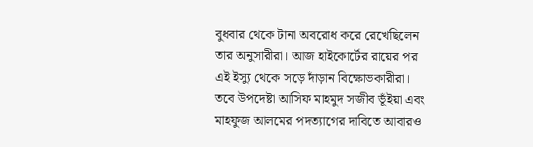বুধবার থেকে টানা অবরোধ করে রেখেছিলেন তার অনুসারীরা। আজ হাইকোর্টের রায়ের পর এই ইস্যু থেকে সড়ে দাঁড়ান বিক্ষোভকারীরা। তবে উপদেষ্টা আসিফ মাহমুদ সজীব ভূঁইয়া এবং মাহফুজ আলমের পদত্যাগের দাবিতে আবারও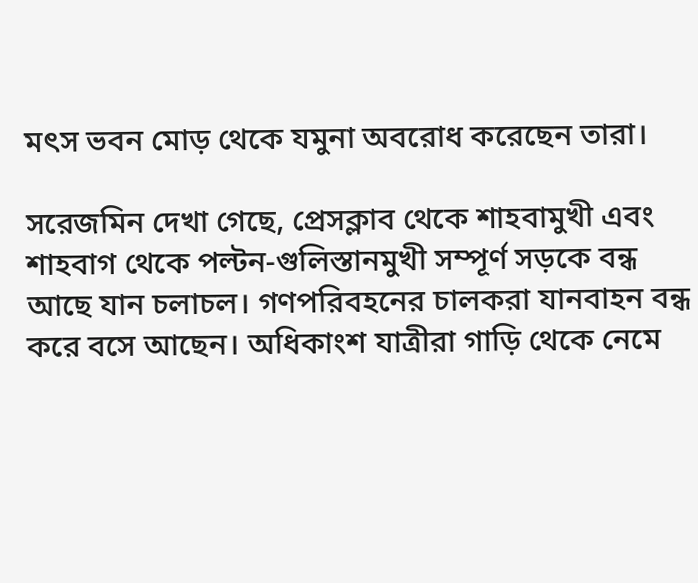মৎস ভবন মোড় থেকে যমুনা অবরোধ করেছেন তারা।

সরেজমিন দেখা গেছে, প্রেসক্লাব থেকে শাহবামুখী এবং শাহবাগ থেকে পল্টন-গুলিস্তানমুখী সম্পূর্ণ সড়কে বন্ধ আছে যান চলাচল। গণপরিবহনের চালকরা যানবাহন বন্ধ করে বসে আছেন। অধিকাংশ যাত্রীরা গাড়ি থেকে নেমে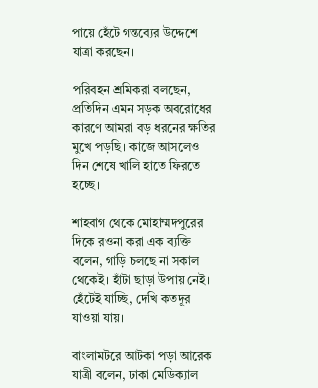পায়ে হেঁটে গন্তব্যের উদ্দেশে যাত্রা করছেন।

পরিবহন শ্রমিকরা বলছেন, প্রতিদিন এমন সড়ক অবরোধের কারণে আমরা বড় ধরনের ক্ষতির মুখে পড়ছি। কাজে আসলেও দিন শেষে খালি হাতে ফিরতে হচ্ছে।

শাহবাগ থেকে মোহাম্মদপুরের দিকে রওনা করা এক ব্যক্তি বলেন, গাড়ি চলছে না সকাল থেকেই। হাঁটা ছাড়া উপায় নেই। হেঁটেই যাচ্ছি, দেখি কতদূর যাওয়া যায়।

বাংলামটরে আটকা পড়া আরেক যাত্রী বলেন, ঢাকা মেডিক্যাল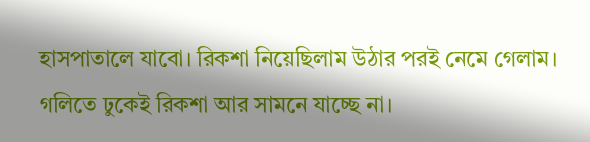হাসপাতালে যাবো। রিকশা নিয়েছিলাম উঠার পরই নেমে গেলাম। গলিতে ঢুকেই রিকশা আর সামনে যাচ্ছে না।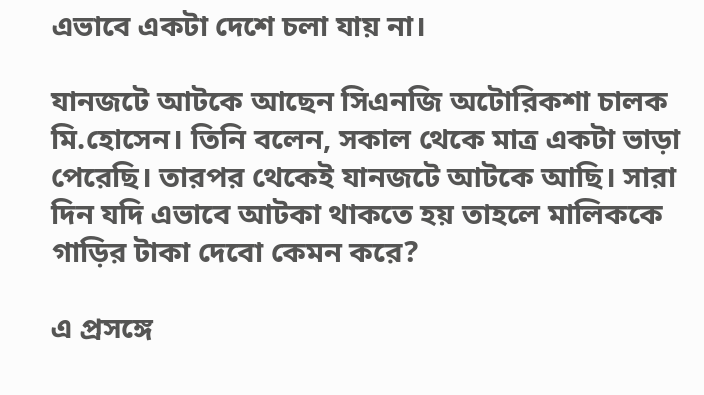এভাবে একটা দেশে চলা যায় না।

যানজটে আটকে আছেন সিএনজি অটোরিকশা চালক মি.হোসেন। তিনি বলেন, সকাল থেকে মাত্র একটা ভাড়া পেরেছি। তারপর থেকেই যানজটে আটকে আছি। সারা দিন যদি এভাবে আটকা থাকতে হয় তাহলে মালিককে গাড়ির টাকা দেবো কেমন করে?

এ প্রসঙ্গে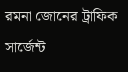রমনা জোনের ট্রাফিক সার্জেন্ট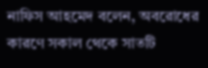নাফিস আহমেদ বলেন, অবরোধের কারণে সকাল থেকে সাতটি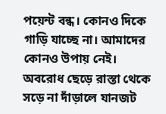পয়েন্ট বন্ধ। কোনও দিকে গাড়ি যাচ্ছে না। আমাদের কোনও উপায় নেই। অবরোধ ছেড়ে রাস্তা থেকে সড়ে না দাঁড়ালে যানজট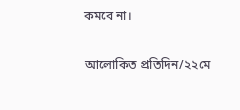কমবে না।

আলোকিত প্রতিদিন/২২মে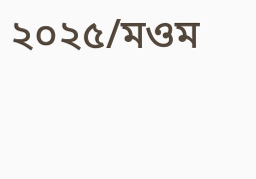২০২৫/মওম